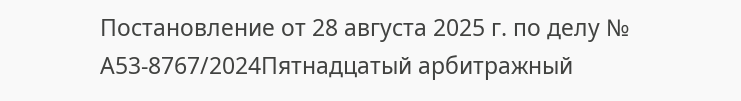Постановление от 28 августа 2025 г. по делу № А53-8767/2024Пятнадцатый арбитражный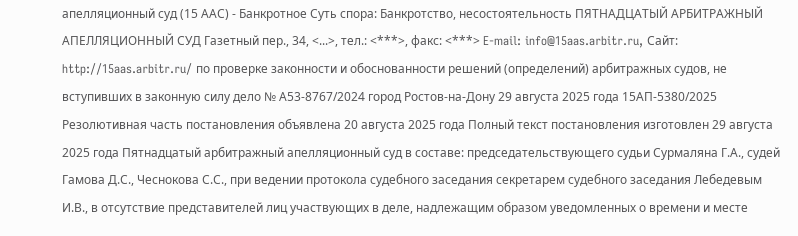апелляционный суд (15 ААС) - Банкротное Суть спора: Банкротство, несостоятельность ПЯТНАДЦАТЫЙ АРБИТРАЖНЫЙ АПЕЛЛЯЦИОННЫЙ СУД Газетный пер., 34, <...>, тел.: <***>, факс: <***> E-mail: info@15aas.arbitr.ru, Сайт: http://15aas.arbitr.ru/ по проверке законности и обоснованности решений (определений) арбитражных судов, не вступивших в законную силу дело № А53-8767/2024 город Ростов-на-Дону 29 августа 2025 года 15АП-5380/2025 Резолютивная часть постановления объявлена 20 августа 2025 года Полный текст постановления изготовлен 29 августа 2025 года Пятнадцатый арбитражный апелляционный суд в составе: председательствующего судьи Сурмаляна Г.А., судей Гамова Д.С., Чеснокова С.С., при ведении протокола судебного заседания секретарем судебного заседания Лебедевым И.В., в отсутствие представителей лиц участвующих в деле, надлежащим образом уведомленных о времени и месте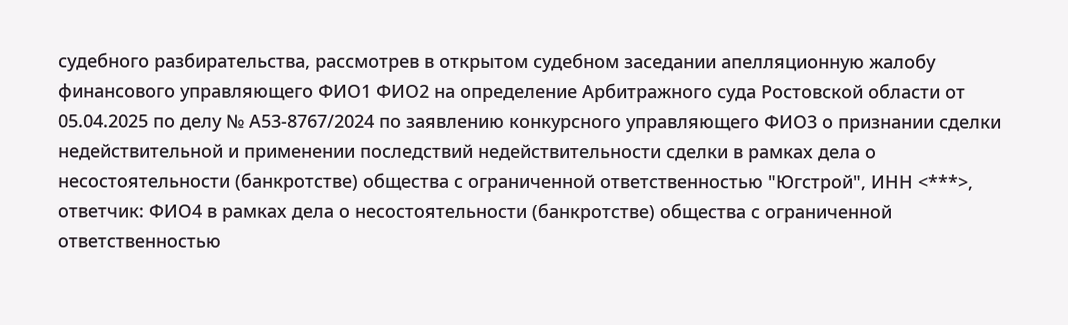судебного разбирательства, рассмотрев в открытом судебном заседании апелляционную жалобу финансового управляющего ФИО1 ФИО2 на определение Арбитражного суда Ростовской области от 05.04.2025 по делу № А53-8767/2024 по заявлению конкурсного управляющего ФИО3 о признании сделки недействительной и применении последствий недействительности сделки в рамках дела о несостоятельности (банкротстве) общества с ограниченной ответственностью "Югстрой", ИНН <***>, ответчик: ФИО4 в рамках дела о несостоятельности (банкротстве) общества с ограниченной ответственностью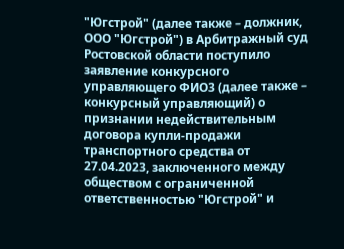"Югстрой" (далее также – должник, ООО "Югстрой") в Арбитражный суд Ростовской области поступило заявление конкурсного управляющего ФИО3 (далее также – конкурсный управляющий) о признании недействительным договора купли-продажи транспортного средства от 27.04.2023, заключенного между обществом с ограниченной ответственностью "Югстрой" и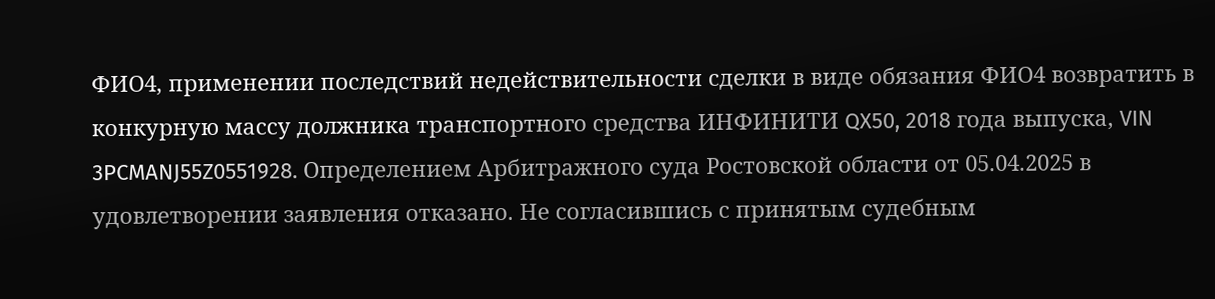ФИО4, применении последствий недействительности сделки в виде обязания ФИО4 возвратить в конкурную массу должника транспортного средства ИНФИНИТИ QX50, 2018 года выпуска, VIN 3PCMANJ55Z0551928. Определением Арбитражного суда Ростовской области от 05.04.2025 в удовлетворении заявления отказано. Не согласившись с принятым судебным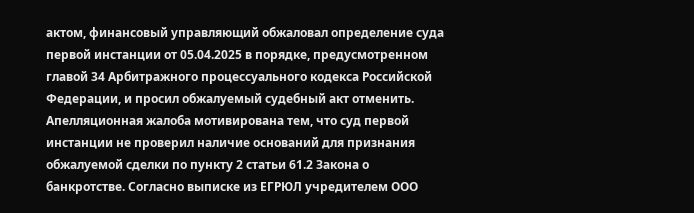актом, финансовый управляющий обжаловал определение суда первой инстанции от 05.04.2025 в порядке, предусмотренном главой 34 Арбитражного процессуального кодекса Российской Федерации, и просил обжалуемый судебный акт отменить. Апелляционная жалоба мотивирована тем, что суд первой инстанции не проверил наличие оснований для признания обжалуемой сделки по пункту 2 статьи 61.2 Закона о банкротстве. Согласно выписке из ЕГРЮЛ учредителем ООО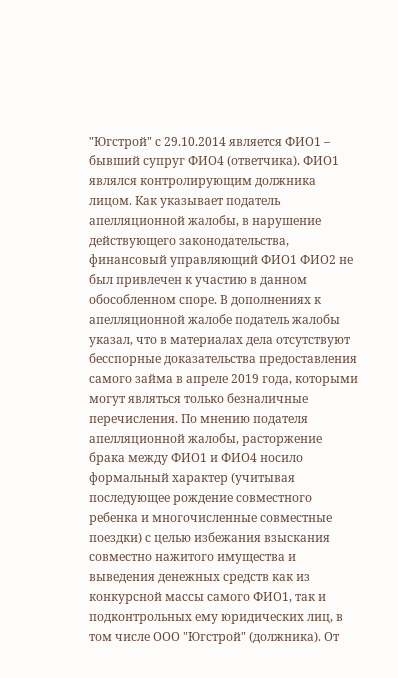"Югстрой" с 29.10.2014 является ФИО1 – бывший супруг ФИО4 (ответчика). ФИО1 являлся контролирующим должника лицом. Как указывает податель апелляционной жалобы, в нарушение действующего законодательства, финансовый управляющий ФИО1 ФИО2 не был привлечен к участию в данном обособленном споре. В дополнениях к апелляционной жалобе податель жалобы указал, что в материалах дела отсутствуют бесспорные доказательства предоставления самого займа в апреле 2019 года, которыми могут являться только безналичные перечисления. По мнению подателя апелляционной жалобы, расторжение брака между ФИО1 и ФИО4 носило формальный характер (учитывая последующее рождение совместного ребенка и многочисленные совместные поездки) с целью избежания взыскания совместно нажитого имущества и выведения денежных средств как из конкурсной массы самого ФИО1, так и подконтрольных ему юридических лиц, в том числе ООО "Югстрой" (должника). От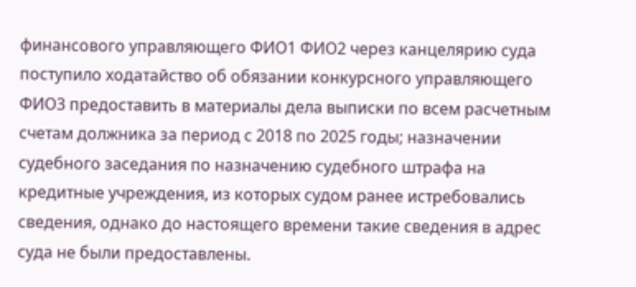финансового управляющего ФИО1 ФИО2 через канцелярию суда поступило ходатайство об обязании конкурсного управляющего ФИО3 предоставить в материалы дела выписки по всем расчетным счетам должника за период с 2018 по 2025 годы; назначении судебного заседания по назначению судебного штрафа на кредитные учреждения, из которых судом ранее истребовались сведения, однако до настоящего времени такие сведения в адрес суда не были предоставлены.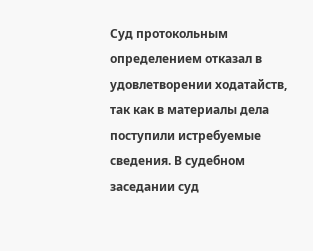Суд протокольным определением отказал в удовлетворении ходатайств, так как в материалы дела поступили истребуемые сведения. В судебном заседании суд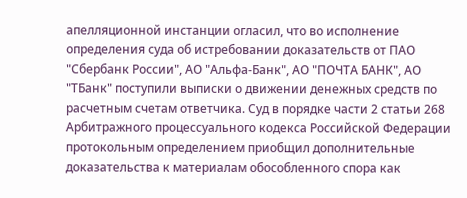апелляционной инстанции огласил, что во исполнение определения суда об истребовании доказательств от ПАО "Сбербанк России", АО "Альфа-Банк", АО "ПОЧТА БАНК", АО "ТБанк" поступили выписки о движении денежных средств по расчетным счетам ответчика. Суд в порядке части 2 статьи 268 Арбитражного процессуального кодекса Российской Федерации протокольным определением приобщил дополнительные доказательства к материалам обособленного спора как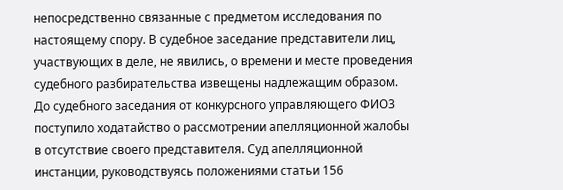непосредственно связанные с предметом исследования по настоящему спору. В судебное заседание представители лиц, участвующих в деле, не явились, о времени и месте проведения судебного разбирательства извещены надлежащим образом. До судебного заседания от конкурсного управляющего ФИО3 поступило ходатайство о рассмотрении апелляционной жалобы в отсутствие своего представителя. Суд апелляционной инстанции, руководствуясь положениями статьи 156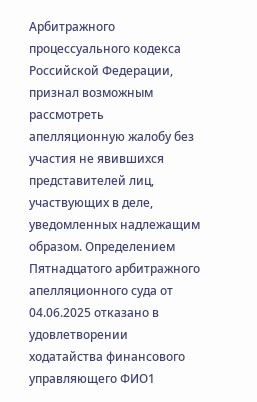Арбитражного процессуального кодекса Российской Федерации, признал возможным рассмотреть апелляционную жалобу без участия не явившихся представителей лиц, участвующих в деле, уведомленных надлежащим образом. Определением Пятнадцатого арбитражного апелляционного суда от 04.06.2025 отказано в удовлетворении ходатайства финансового управляющего ФИО1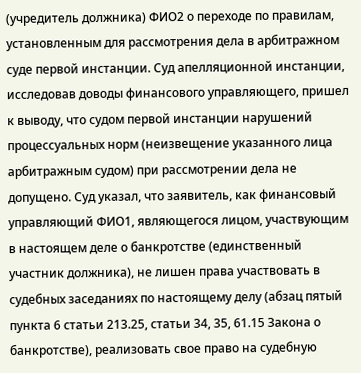(учредитель должника) ФИО2 о переходе по правилам, установленным для рассмотрения дела в арбитражном суде первой инстанции. Суд апелляционной инстанции, исследовав доводы финансового управляющего, пришел к выводу, что судом первой инстанции нарушений процессуальных норм (неизвещение указанного лица арбитражным судом) при рассмотрении дела не допущено. Суд указал, что заявитель, как финансовый управляющий ФИО1, являющегося лицом, участвующим в настоящем деле о банкротстве (единственный участник должника), не лишен права участвовать в судебных заседаниях по настоящему делу (абзац пятый пункта 6 статьи 213.25, статьи 34, 35, 61.15 Закона о банкротстве), реализовать свое право на судебную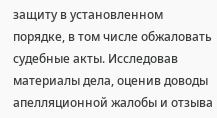защиту в установленном порядке, в том числе обжаловать судебные акты. Исследовав материалы дела, оценив доводы апелляционной жалобы и отзыва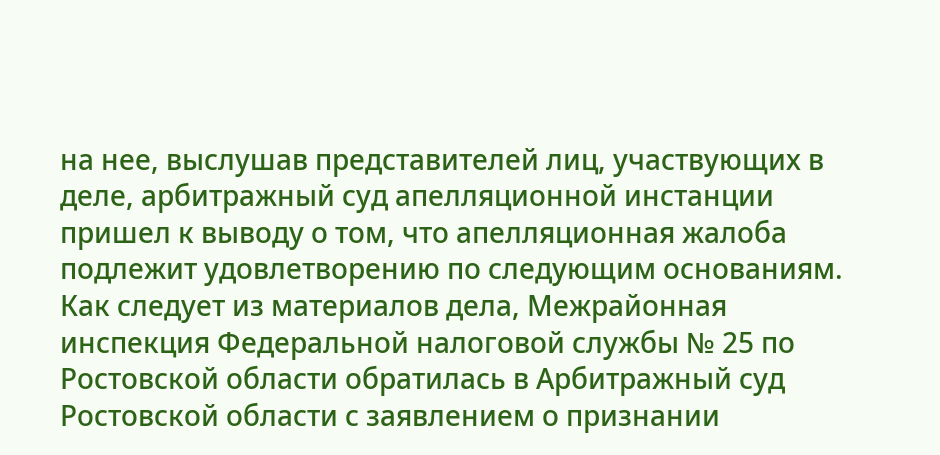на нее, выслушав представителей лиц, участвующих в деле, арбитражный суд апелляционной инстанции пришел к выводу о том, что апелляционная жалоба подлежит удовлетворению по следующим основаниям. Как следует из материалов дела, Межрайонная инспекция Федеральной налоговой службы № 25 по Ростовской области обратилась в Арбитражный суд Ростовской области с заявлением о признании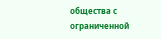общества с ограниченной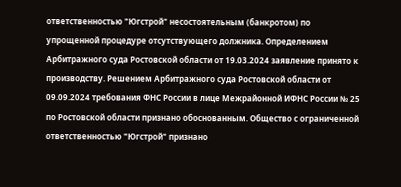ответственностью "Югстрой" несостоятельным (банкротом) по упрощенной процедуре отсутствующего должника. Определением Арбитражного суда Ростовской области от 19.03.2024 заявление принято к производству. Решением Арбитражного суда Ростовской области от 09.09.2024 требования ФНС России в лице Межрайонной ИФНС России № 25 по Ростовской области признано обоснованным. Общество с ограниченной ответственностью "Югстрой" признано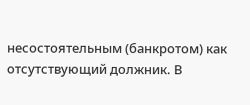несостоятельным (банкротом) как отсутствующий должник. В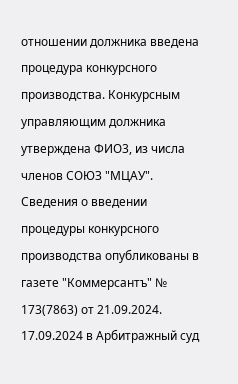отношении должника введена процедура конкурсного производства. Конкурсным управляющим должника утверждена ФИО3, из числа членов СОЮЗ "МЦАУ". Сведения о введении процедуры конкурсного производства опубликованы в газете "Коммерсантъ" № 173(7863) от 21.09.2024. 17.09.2024 в Арбитражный суд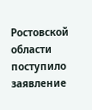Ростовской области поступило заявление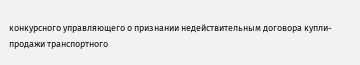конкурсного управляющего о признании недействительным договора купли-продажи транспортного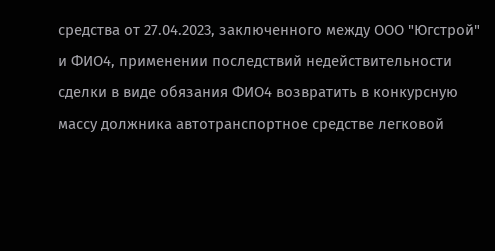средства от 27.04.2023, заключенного между ООО "Югстрой" и ФИО4, применении последствий недействительности сделки в виде обязания ФИО4 возвратить в конкурсную массу должника автотранспортное средстве легковой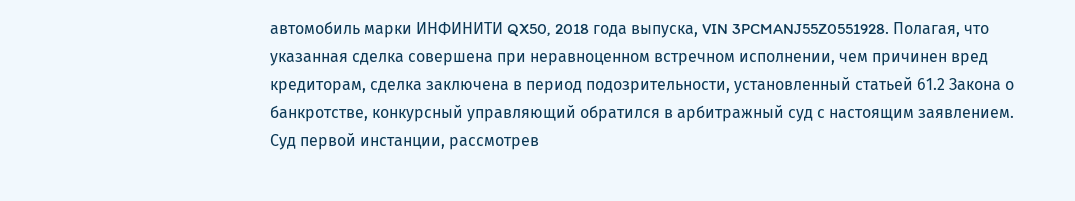автомобиль марки ИНФИНИТИ QX50, 2018 года выпуска, VIN 3PCMANJ55Z0551928. Полагая, что указанная сделка совершена при неравноценном встречном исполнении, чем причинен вред кредиторам, сделка заключена в период подозрительности, установленный статьей 61.2 Закона о банкротстве, конкурсный управляющий обратился в арбитражный суд с настоящим заявлением. Суд первой инстанции, рассмотрев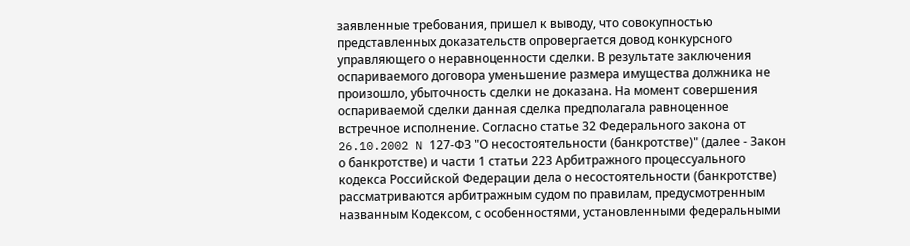заявленные требования, пришел к выводу, что совокупностью представленных доказательств опровергается довод конкурсного управляющего о неравноценности сделки. В результате заключения оспариваемого договора уменьшение размера имущества должника не произошло, убыточность сделки не доказана. На момент совершения оспариваемой сделки данная сделка предполагала равноценное встречное исполнение. Согласно статье 32 Федерального закона от 26.10.2002 N 127-ФЗ "О несостоятельности (банкротстве)" (далее - Закон о банкротстве) и части 1 статьи 223 Арбитражного процессуального кодекса Российской Федерации дела о несостоятельности (банкротстве) рассматриваются арбитражным судом по правилам, предусмотренным названным Кодексом, с особенностями, установленными федеральными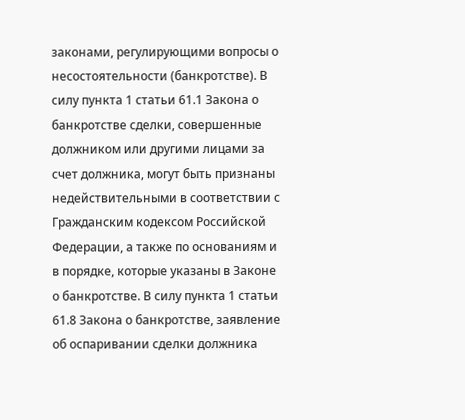законами, регулирующими вопросы о несостоятельности (банкротстве). В силу пункта 1 статьи 61.1 Закона о банкротстве сделки, совершенные должником или другими лицами за счет должника, могут быть признаны недействительными в соответствии с Гражданским кодексом Российской Федерации, а также по основаниям и в порядке, которые указаны в Законе о банкротстве. В силу пункта 1 статьи 61.8 Закона о банкротстве, заявление об оспаривании сделки должника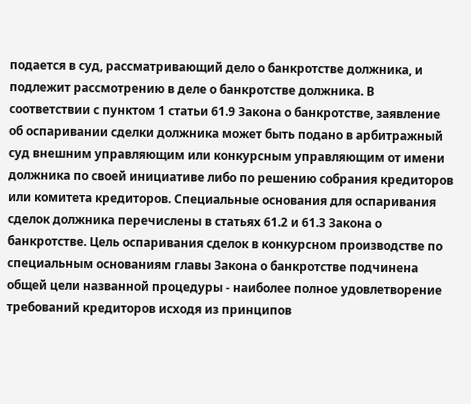подается в суд, рассматривающий дело о банкротстве должника, и подлежит рассмотрению в деле о банкротстве должника. В соответствии с пунктом 1 статьи 61.9 Закона о банкротстве, заявление об оспаривании сделки должника может быть подано в арбитражный суд внешним управляющим или конкурсным управляющим от имени должника по своей инициативе либо по решению собрания кредиторов или комитета кредиторов. Специальные основания для оспаривания сделок должника перечислены в статьях 61.2 и 61.3 Закона о банкротстве. Цель оспаривания сделок в конкурсном производстве по специальным основаниям главы Закона о банкротстве подчинена общей цели названной процедуры - наиболее полное удовлетворение требований кредиторов исходя из принципов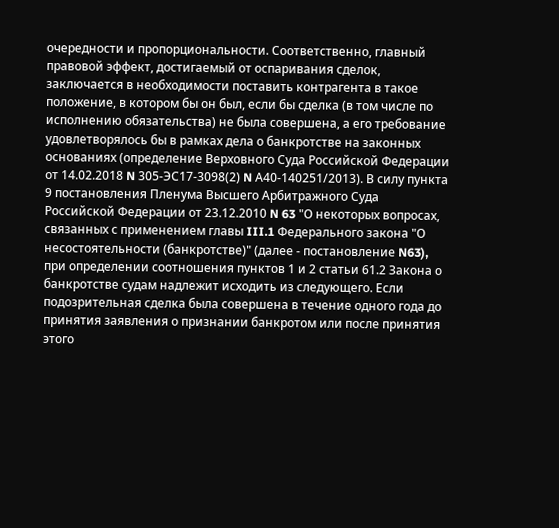очередности и пропорциональности. Соответственно, главный правовой эффект, достигаемый от оспаривания сделок, заключается в необходимости поставить контрагента в такое положение, в котором бы он был, если бы сделка (в том числе по исполнению обязательства) не была совершена, а его требование удовлетворялось бы в рамках дела о банкротстве на законных основаниях (определение Верховного Суда Российской Федерации от 14.02.2018 N 305-ЭС17-3098(2) N А40-140251/2013). В силу пункта 9 постановления Пленума Высшего Арбитражного Суда Российской Федерации от 23.12.2010 N 63 "О некоторых вопросах, связанных с применением главы III.1 Федерального закона "О несостоятельности (банкротстве)" (далее - постановление N63), при определении соотношения пунктов 1 и 2 статьи 61.2 Закона о банкротстве судам надлежит исходить из следующего. Если подозрительная сделка была совершена в течение одного года до принятия заявления о признании банкротом или после принятия этого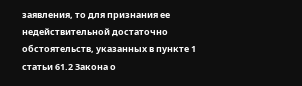заявления, то для признания ее недействительной достаточно обстоятельств, указанных в пункте 1 статьи 61.2 Закона о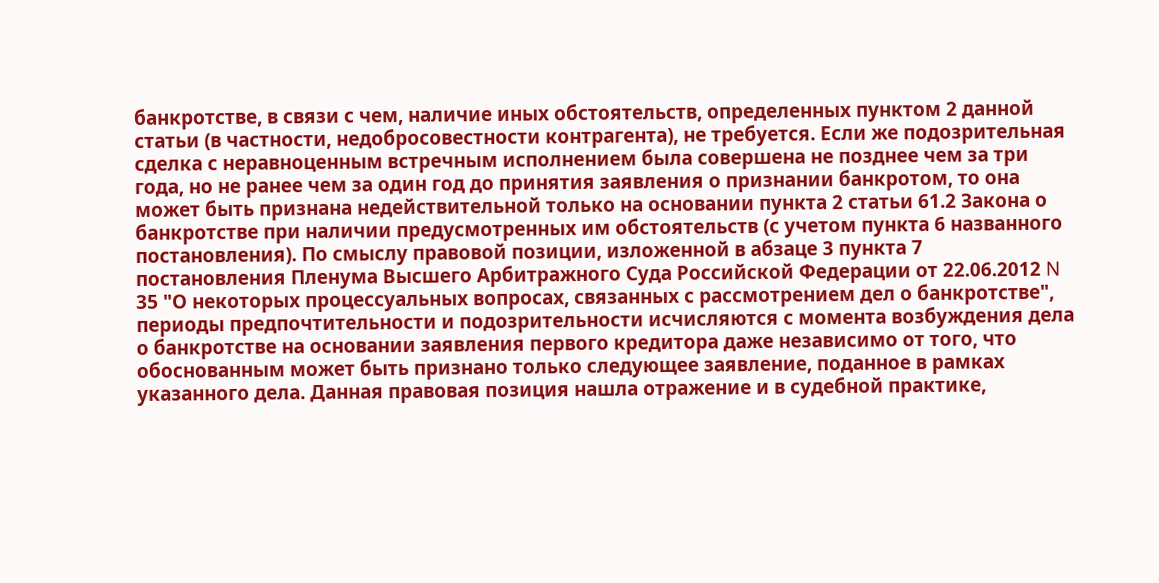банкротстве, в связи с чем, наличие иных обстоятельств, определенных пунктом 2 данной статьи (в частности, недобросовестности контрагента), не требуется. Если же подозрительная сделка с неравноценным встречным исполнением была совершена не позднее чем за три года, но не ранее чем за один год до принятия заявления о признании банкротом, то она может быть признана недействительной только на основании пункта 2 статьи 61.2 Закона о банкротстве при наличии предусмотренных им обстоятельств (с учетом пункта 6 названного постановления). По смыслу правовой позиции, изложенной в абзаце 3 пункта 7 постановления Пленума Высшего Арбитражного Суда Российской Федерации от 22.06.2012 N 35 "О некоторых процессуальных вопросах, связанных с рассмотрением дел о банкротстве", периоды предпочтительности и подозрительности исчисляются с момента возбуждения дела о банкротстве на основании заявления первого кредитора даже независимо от того, что обоснованным может быть признано только следующее заявление, поданное в рамках указанного дела. Данная правовая позиция нашла отражение и в судебной практике,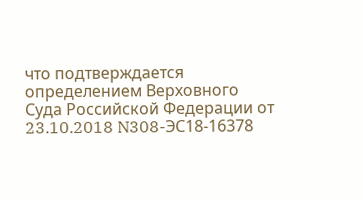что подтверждается определением Верховного Суда Российской Федерации от 23.10.2018 N308-ЭС18-16378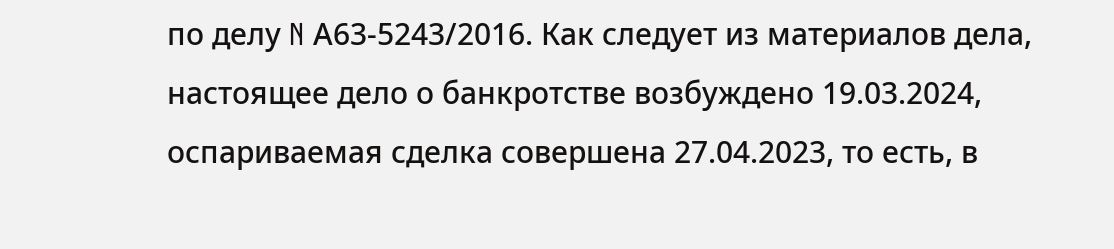по делу N А63-5243/2016. Как следует из материалов дела, настоящее дело о банкротстве возбуждено 19.03.2024, оспариваемая сделка совершена 27.04.2023, то есть, в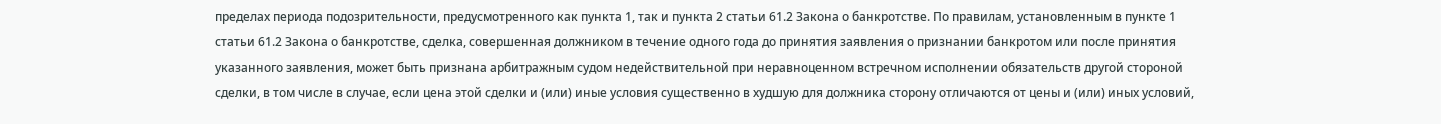пределах периода подозрительности, предусмотренного как пункта 1, так и пункта 2 статьи 61.2 Закона о банкротстве. По правилам, установленным в пункте 1 статьи 61.2 Закона о банкротстве, сделка, совершенная должником в течение одного года до принятия заявления о признании банкротом или после принятия указанного заявления, может быть признана арбитражным судом недействительной при неравноценном встречном исполнении обязательств другой стороной сделки, в том числе в случае, если цена этой сделки и (или) иные условия существенно в худшую для должника сторону отличаются от цены и (или) иных условий,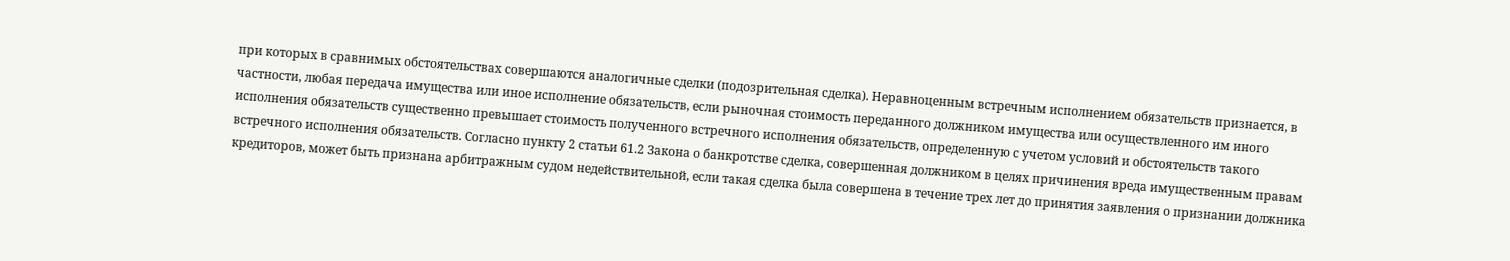при которых в сравнимых обстоятельствах совершаются аналогичные сделки (подозрительная сделка). Неравноценным встречным исполнением обязательств признается, в частности, любая передача имущества или иное исполнение обязательств, если рыночная стоимость переданного должником имущества или осуществленного им иного исполнения обязательств существенно превышает стоимость полученного встречного исполнения обязательств, определенную с учетом условий и обстоятельств такого встречного исполнения обязательств. Согласно пункту 2 статьи 61.2 Закона о банкротстве сделка, совершенная должником в целях причинения вреда имущественным правам кредиторов, может быть признана арбитражным судом недействительной, если такая сделка была совершена в течение трех лет до принятия заявления о признании должника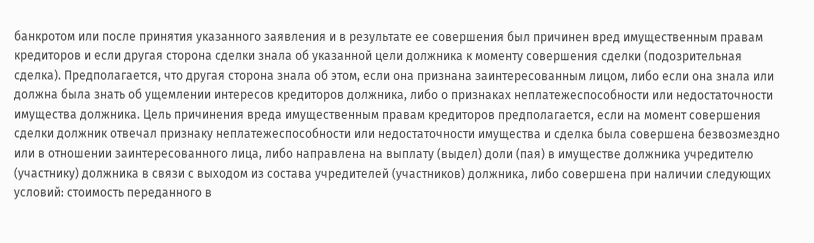банкротом или после принятия указанного заявления и в результате ее совершения был причинен вред имущественным правам кредиторов и если другая сторона сделки знала об указанной цели должника к моменту совершения сделки (подозрительная сделка). Предполагается, что другая сторона знала об этом, если она признана заинтересованным лицом, либо если она знала или должна была знать об ущемлении интересов кредиторов должника, либо о признаках неплатежеспособности или недостаточности имущества должника. Цель причинения вреда имущественным правам кредиторов предполагается, если на момент совершения сделки должник отвечал признаку неплатежеспособности или недостаточности имущества и сделка была совершена безвозмездно или в отношении заинтересованного лица, либо направлена на выплату (выдел) доли (пая) в имуществе должника учредителю (участнику) должника в связи с выходом из состава учредителей (участников) должника, либо совершена при наличии следующих условий: стоимость переданного в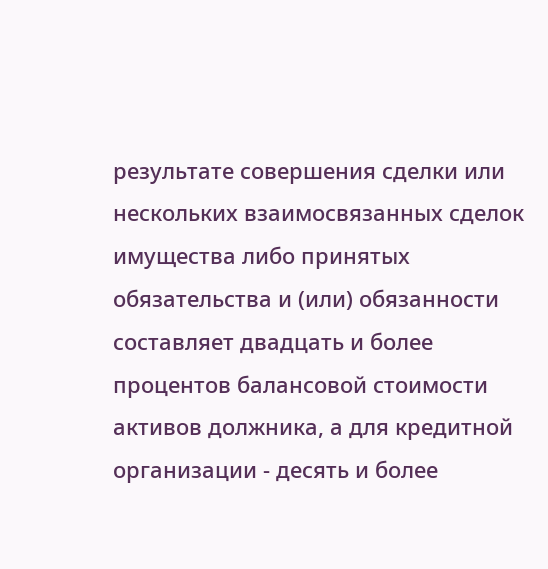результате совершения сделки или нескольких взаимосвязанных сделок имущества либо принятых обязательства и (или) обязанности составляет двадцать и более процентов балансовой стоимости активов должника, а для кредитной организации - десять и более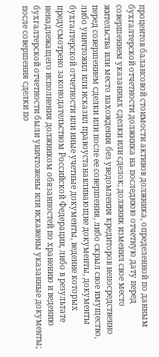процентов балансовой стоимости активов должника, определенной по данным бухгалтерской отчетности должника на последнюю отчетную дату перед совершением указанных сделки или сделок; должник изменил свое место жительства или место нахождения без уведомления кредиторов непосредственно перед совершением сделки или после ее совершения, либо скрыл свое имущество, либо уничтожил или исказил правоустанавливающие документы, документы бухгалтерской отчетности или иные учетные документы, ведение которых предусмотрено законодательством Российской Федерации, либо в результате ненадлежащего исполнения должником обязанностей по хранению и ведению бухгалтерской отчетности были уничтожены или искажены указанные документы; после совершения сделки по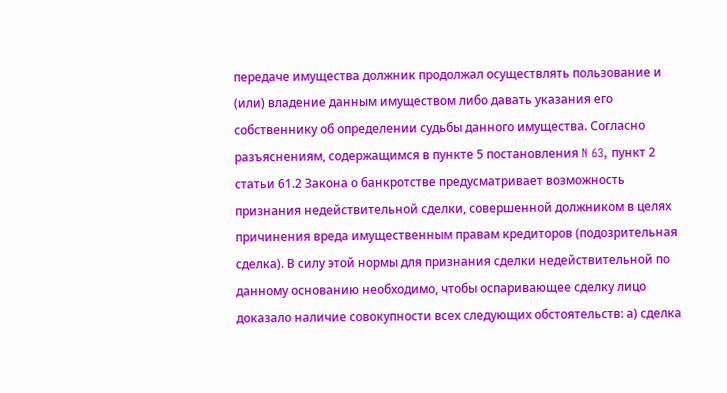передаче имущества должник продолжал осуществлять пользование и (или) владение данным имуществом либо давать указания его собственнику об определении судьбы данного имущества. Согласно разъяснениям, содержащимся в пункте 5 постановления N 63, пункт 2 статьи 61.2 Закона о банкротстве предусматривает возможность признания недействительной сделки, совершенной должником в целях причинения вреда имущественным правам кредиторов (подозрительная сделка). В силу этой нормы для признания сделки недействительной по данному основанию необходимо, чтобы оспаривающее сделку лицо доказало наличие совокупности всех следующих обстоятельств: а) сделка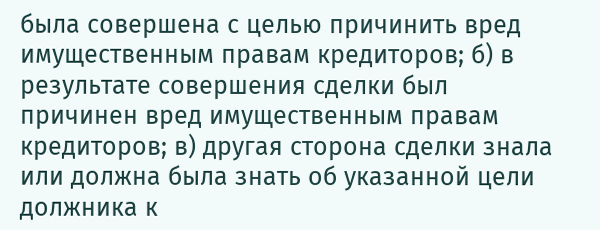была совершена с целью причинить вред имущественным правам кредиторов; б) в результате совершения сделки был причинен вред имущественным правам кредиторов; в) другая сторона сделки знала или должна была знать об указанной цели должника к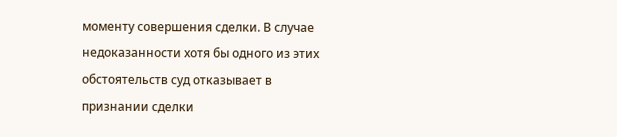моменту совершения сделки. В случае недоказанности хотя бы одного из этих обстоятельств суд отказывает в признании сделки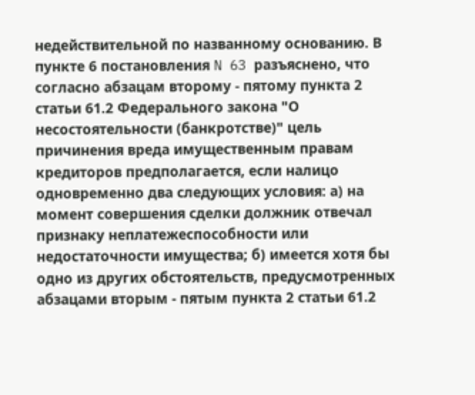недействительной по названному основанию. В пункте 6 постановления N 63 разъяснено, что согласно абзацам второму - пятому пункта 2 статьи 61.2 Федерального закона "О несостоятельности (банкротстве)" цель причинения вреда имущественным правам кредиторов предполагается, если налицо одновременно два следующих условия: а) на момент совершения сделки должник отвечал признаку неплатежеспособности или недостаточности имущества; б) имеется хотя бы одно из других обстоятельств, предусмотренных абзацами вторым - пятым пункта 2 статьи 61.2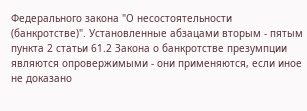Федерального закона "О несостоятельности (банкротстве)". Установленные абзацами вторым - пятым пункта 2 статьи 61.2 Закона о банкротстве презумпции являются опровержимыми - они применяются, если иное не доказано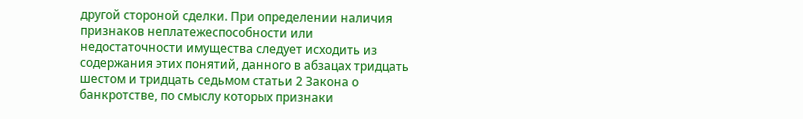другой стороной сделки. При определении наличия признаков неплатежеспособности или недостаточности имущества следует исходить из содержания этих понятий, данного в абзацах тридцать шестом и тридцать седьмом статьи 2 Закона о банкротстве, по смыслу которых признаки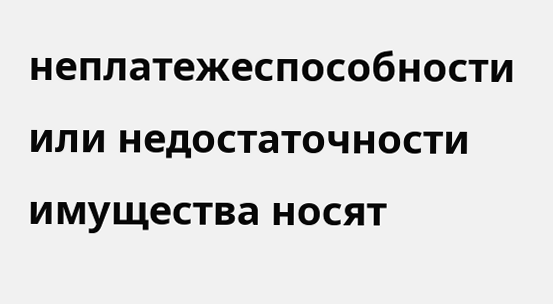неплатежеспособности или недостаточности имущества носят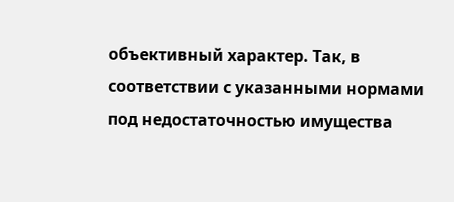объективный характер. Так, в соответствии с указанными нормами под недостаточностью имущества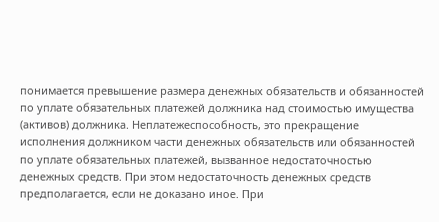понимается превышение размера денежных обязательств и обязанностей по уплате обязательных платежей должника над стоимостью имущества (активов) должника. Неплатежеспособность, это прекращение исполнения должником части денежных обязательств или обязанностей по уплате обязательных платежей, вызванное недостаточностью денежных средств. При этом недостаточность денежных средств предполагается, если не доказано иное. При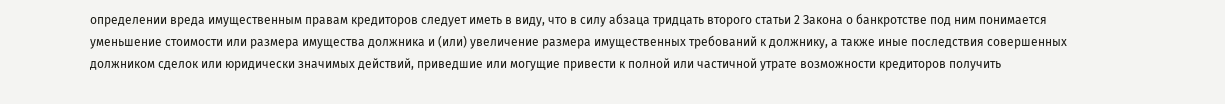определении вреда имущественным правам кредиторов следует иметь в виду, что в силу абзаца тридцать второго статьи 2 Закона о банкротстве под ним понимается уменьшение стоимости или размера имущества должника и (или) увеличение размера имущественных требований к должнику, а также иные последствия совершенных должником сделок или юридически значимых действий, приведшие или могущие привести к полной или частичной утрате возможности кредиторов получить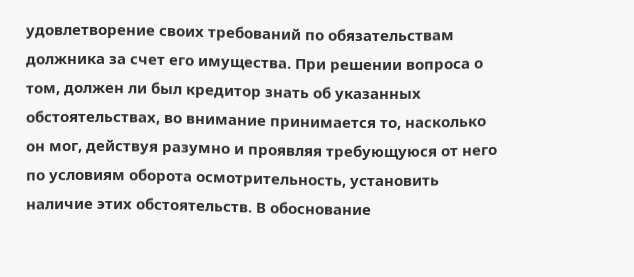удовлетворение своих требований по обязательствам должника за счет его имущества. При решении вопроса о том, должен ли был кредитор знать об указанных обстоятельствах, во внимание принимается то, насколько он мог, действуя разумно и проявляя требующуюся от него по условиям оборота осмотрительность, установить наличие этих обстоятельств. В обоснование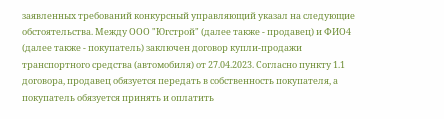заявленных требований конкурсный управляющий указал на следующие обстоятельства. Между ООО "Югстрой" (далее также - продавец) и ФИО4 (далее также - покупатель) заключен договор купли-продажи транспортного средства (автомобиля) от 27.04.2023. Согласно пункту 1.1 договора, продавец обязуется передать в собственность покупателя, а покупатель обязуется принять и оплатить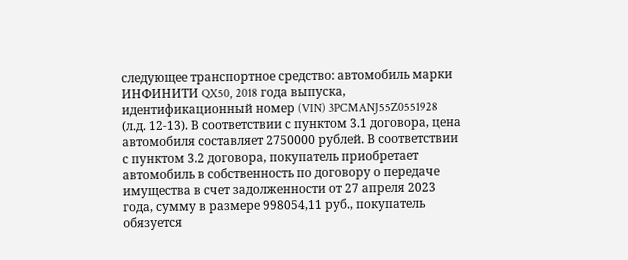следующее транспортное средство: автомобиль марки ИНФИНИТИ QX50, 2018 года выпуска, идентификационный номер (VIN) 3PCMANJ55Z0551928 (л.д. 12-13). В соответствии с пунктом 3.1 договора, цена автомобиля составляет 2750000 рублей. В соответствии с пунктом 3.2 договора, покупатель приобретает автомобиль в собственность по договору о передаче имущества в счет задолженности от 27 апреля 2023 года, сумму в размере 998054,11 руб., покупатель обязуется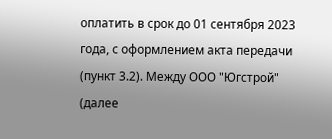оплатить в срок до 01 сентября 2023 года, с оформлением акта передачи (пункт 3.2). Между ООО "Югстрой" (далее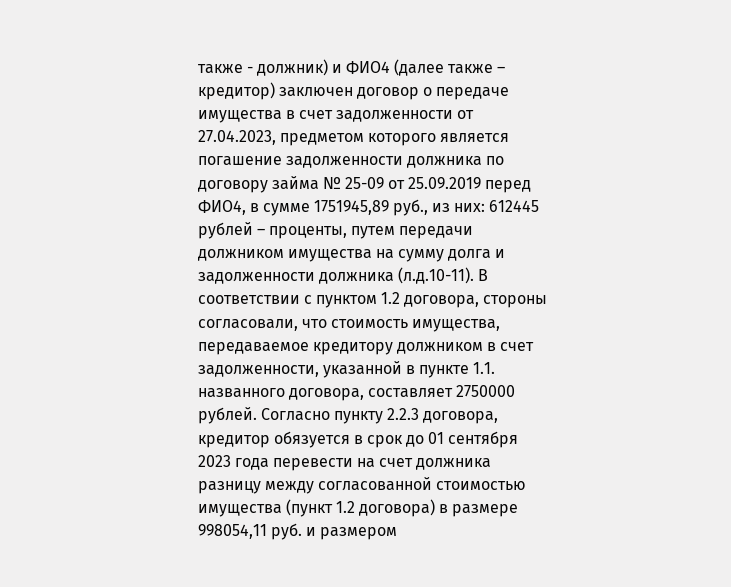также - должник) и ФИО4 (далее также – кредитор) заключен договор о передаче имущества в счет задолженности от 27.04.2023, предметом которого является погашение задолженности должника по договору займа № 25-09 от 25.09.2019 перед ФИО4, в сумме 1751945,89 руб., из них: 612445 рублей – проценты, путем передачи должником имущества на сумму долга и задолженности должника (л.д.10-11). В соответствии с пунктом 1.2 договора, стороны согласовали, что стоимость имущества, передаваемое кредитору должником в счет задолженности, указанной в пункте 1.1. названного договора, составляет 2750000 рублей. Согласно пункту 2.2.3 договора, кредитор обязуется в срок до 01 сентября 2023 года перевести на счет должника разницу между согласованной стоимостью имущества (пункт 1.2 договора) в размере 998054,11 руб. и размером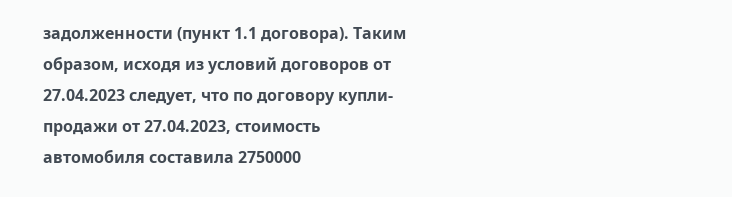задолженности (пункт 1.1 договора). Таким образом, исходя из условий договоров от 27.04.2023 следует, что по договору купли-продажи от 27.04.2023, стоимость автомобиля составила 2750000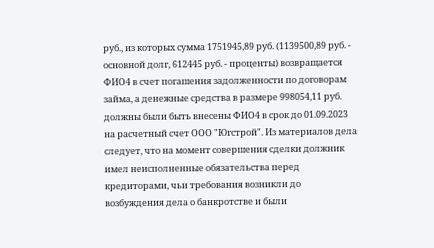руб., из которых сумма 1751945,89 руб. (1139500,89 руб. - основной долг, 612445 руб. - проценты) возвращается ФИО4 в счет погашения задолженности по договорам займа, а денежные средства в размере 998054,11 руб. должны были быть внесены ФИО4 в срок до 01.09.2023 на расчетный счет ООО "Югстрой". Из материалов дела следует, что на момент совершения сделки должник имел неисполненные обязательства перед кредиторами, чьи требования возникли до возбуждения дела о банкротстве и были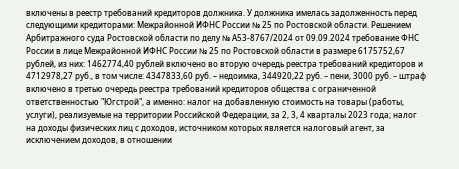включены в реестр требований кредиторов должника. У должника имелась задолженность перед следующими кредиторами: Межрайонной ИФНС России № 25 по Ростовской области. Решением Арбитражного суда Ростовской области по делу № А53-8767/2024 от 09.09.2024 требование ФНС России в лице Межрайонной ИФНС России № 25 по Ростовской области в размере 6175752,67 рублей, из них: 1462774,40 рублей включено во вторую очередь реестра требований кредиторов и 4712978,27 руб., в том числе: 4347833,60 руб. – недоимка, 344920,22 руб. – пени, 3000 руб. – штраф включено в третью очередь реестра требований кредиторов общества с ограниченной ответственностью "Югстрой", а именно: налог на добавленную стоимость на товары (работы, услуги), реализуемые на территории Российской Федерации, за 2, 3, 4 кварталы 2023 года; налог на доходы физических лиц с доходов, источником которых является налоговый агент, за исключением доходов, в отношении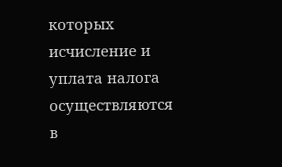которых исчисление и уплата налога осуществляются в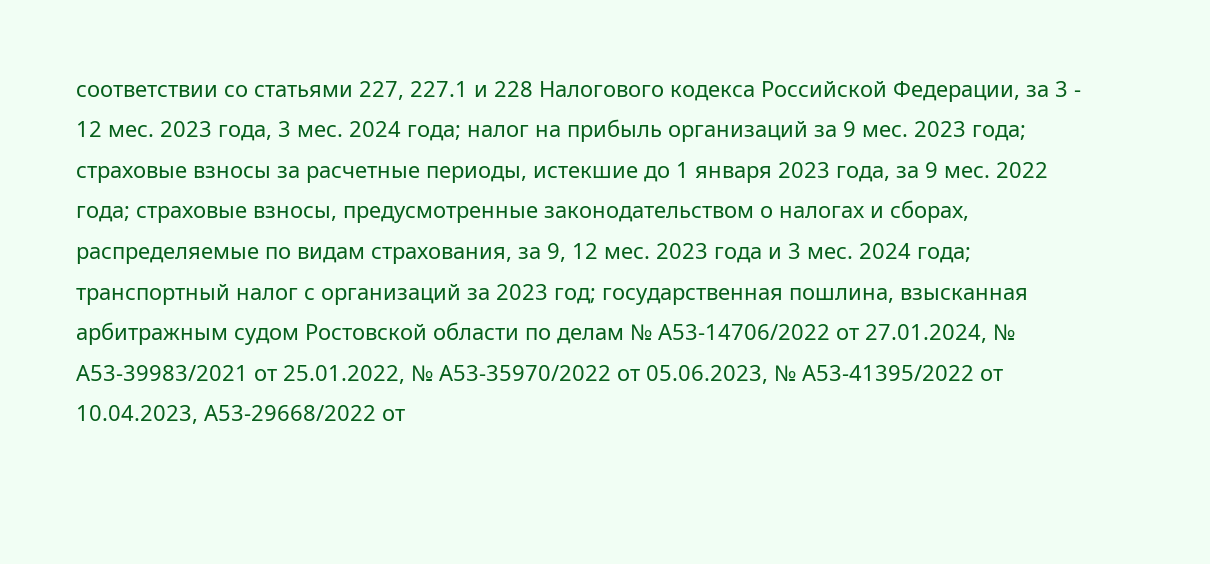соответствии со статьями 227, 227.1 и 228 Налогового кодекса Российской Федерации, за 3 - 12 мес. 2023 года, 3 мес. 2024 года; налог на прибыль организаций за 9 мес. 2023 года; страховые взносы за расчетные периоды, истекшие до 1 января 2023 года, за 9 мес. 2022 года; страховые взносы, предусмотренные законодательством о налогах и сборах, распределяемые по видам страхования, за 9, 12 мес. 2023 года и 3 мес. 2024 года; транспортный налог с организаций за 2023 год; государственная пошлина, взысканная арбитражным судом Ростовской области по делам № А53-14706/2022 от 27.01.2024, № А53-39983/2021 от 25.01.2022, № А53-35970/2022 от 05.06.2023, № А53-41395/2022 от 10.04.2023, А53-29668/2022 от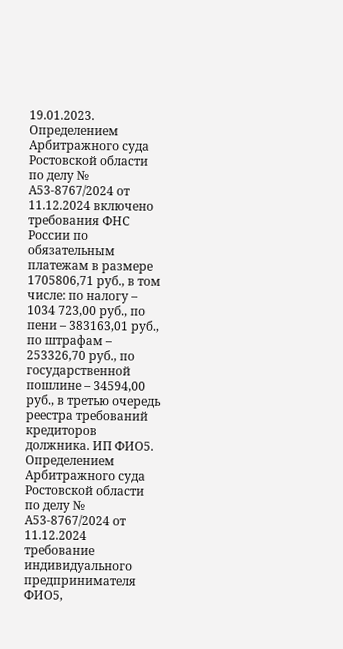19.01.2023. Определением Арбитражного суда Ростовской области по делу № А53-8767/2024 от 11.12.2024 включено требования ФНС России по обязательным платежам в размере 1705806,71 руб., в том числе: по налогу – 1034 723,00 руб., по пени – 383163,01 руб., по штрафам – 253326,70 руб., по государственной пошлине – 34594,00 руб., в третью очередь реестра требований кредиторов должника. ИП ФИО5. Определением Арбитражного суда Ростовской области по делу № А53-8767/2024 от 11.12.2024 требование индивидуального предпринимателя ФИО5,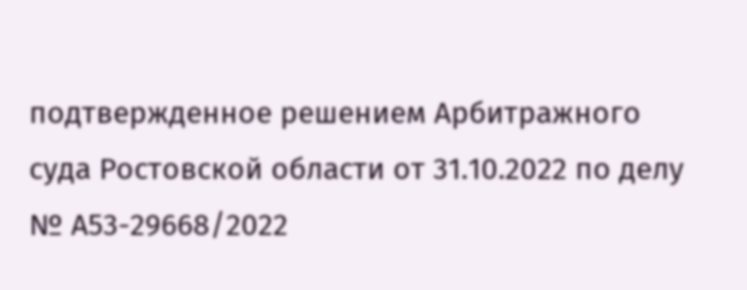подтвержденное решением Арбитражного суда Ростовской области от 31.10.2022 по делу № А53-29668/2022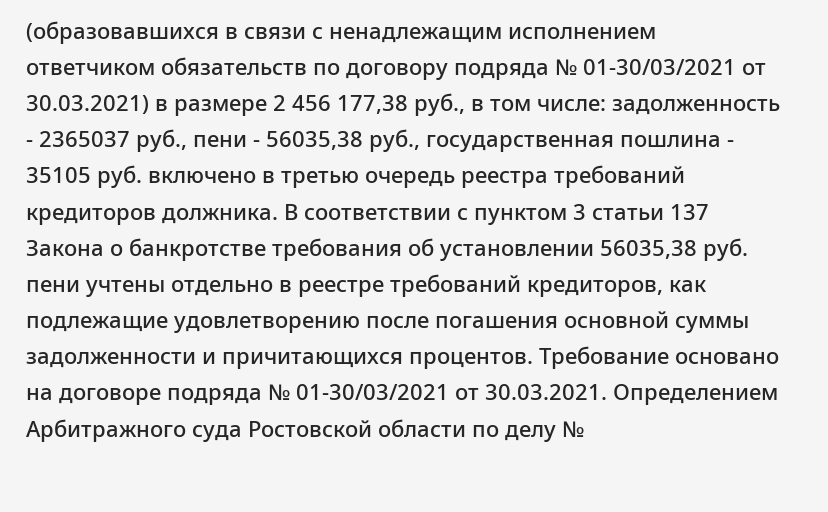(образовавшихся в связи с ненадлежащим исполнением ответчиком обязательств по договору подряда № 01-30/03/2021 от 30.03.2021) в размере 2 456 177,38 руб., в том числе: задолженность - 2365037 руб., пени - 56035,38 руб., государственная пошлина - 35105 руб. включено в третью очередь реестра требований кредиторов должника. В соответствии с пунктом 3 статьи 137 Закона о банкротстве требования об установлении 56035,38 руб. пени учтены отдельно в реестре требований кредиторов, как подлежащие удовлетворению после погашения основной суммы задолженности и причитающихся процентов. Требование основано на договоре подряда № 01-30/03/2021 от 30.03.2021. Определением Арбитражного суда Ростовской области по делу №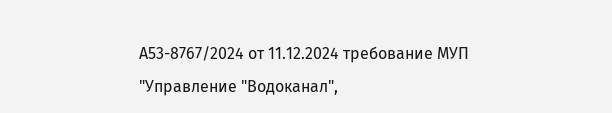А53-8767/2024 от 11.12.2024 требование МУП "Управление "Водоканал",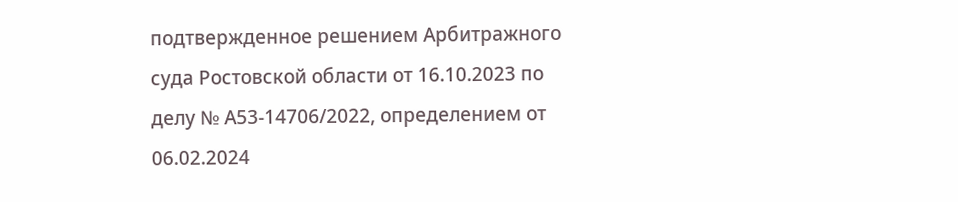подтвержденное решением Арбитражного суда Ростовской области от 16.10.2023 по делу № А53-14706/2022, определением от 06.02.2024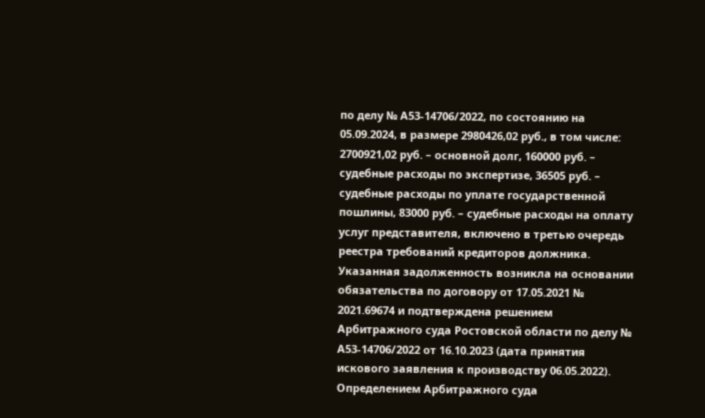по делу № А53-14706/2022, по состоянию на 05.09.2024, в размере 2980426,02 руб., в том числе: 2700921,02 руб. – основной долг, 160000 руб. – судебные расходы по экспертизе, 36505 руб. – судебные расходы по уплате государственной пошлины, 83000 руб. – судебные расходы на оплату услуг представителя, включено в третью очередь реестра требований кредиторов должника. Указанная задолженность возникла на основании обязательства по договору от 17.05.2021 № 2021.69674 и подтверждена решением Арбитражного суда Ростовской области по делу № А53-14706/2022 от 16.10.2023 (дата принятия искового заявления к производству 06.05.2022). Определением Арбитражного суда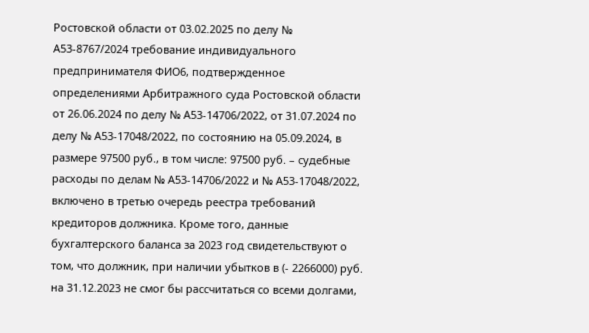Ростовской области от 03.02.2025 по делу № А53-8767/2024 требование индивидуального предпринимателя ФИО6, подтвержденное определениями Арбитражного суда Ростовской области от 26.06.2024 по делу № А53-14706/2022, от 31.07.2024 по делу № А53-17048/2022, по состоянию на 05.09.2024, в размере 97500 руб., в том числе: 97500 руб. – судебные расходы по делам № А53-14706/2022 и № А53-17048/2022, включено в третью очередь реестра требований кредиторов должника. Кроме того, данные бухгалтерского баланса за 2023 год свидетельствуют о том, что должник, при наличии убытков в (- 2266000) руб. на 31.12.2023 не смог бы рассчитаться со всеми долгами,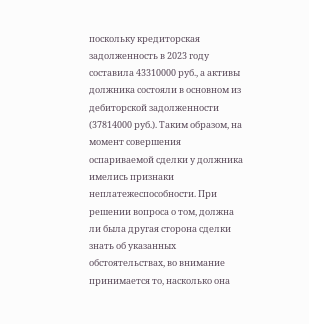поскольку кредиторская задолженность в 2023 году составила 43310000 руб., а активы должника состояли в основном из дебиторской задолженности (37814000 руб.). Таким образом, на момент совершения оспариваемой сделки у должника имелись признаки неплатежеспособности. При решении вопроса о том, должна ли была другая сторона сделки знать об указанных обстоятельствах, во внимание принимается то, насколько она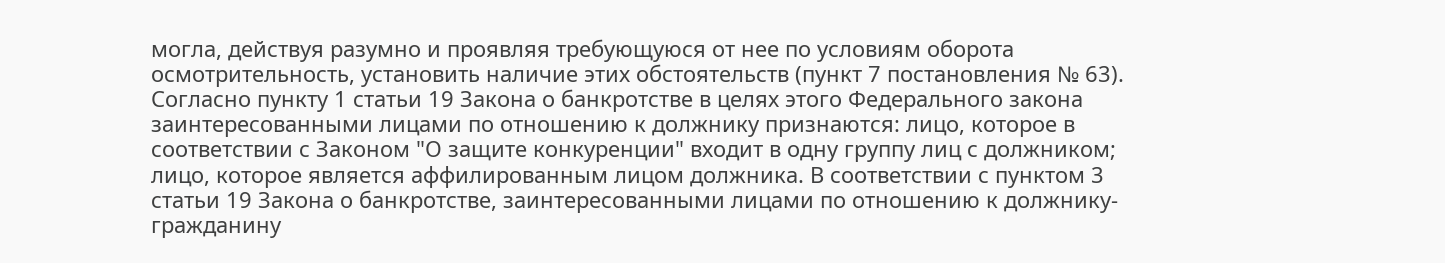могла, действуя разумно и проявляя требующуюся от нее по условиям оборота осмотрительность, установить наличие этих обстоятельств (пункт 7 постановления № 63). Согласно пункту 1 статьи 19 Закона о банкротстве в целях этого Федерального закона заинтересованными лицами по отношению к должнику признаются: лицо, которое в соответствии с Законом "О защите конкуренции" входит в одну группу лиц с должником; лицо, которое является аффилированным лицом должника. В соответствии с пунктом 3 статьи 19 Закона о банкротстве, заинтересованными лицами по отношению к должнику-гражданину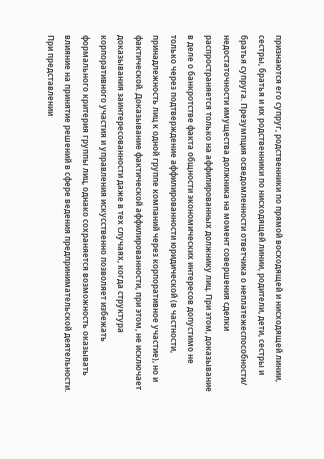признаются его супруг, родственники по прямой восходящей и нисходящей линии, сестры, братья и их родственники по нисходящей линии, родители, дети, сестры и братья супруга. Презумпция осведомленности ответчика о неплатежеспособности/ недостаточности имущества должника на момент совершения сделки распространяется только на аффилированных должнику лиц. При этом, доказывание в деле о банкротстве факта общности экономических интересов допустимо не только через подтверждение аффилированности юридической (в частности, принадлежность лиц к одной группе компаний через корпоративное участие), но и фактической. Доказывание фактической аффилированности, при этом, не исключает доказывания заинтересованности даже в тех случаях, когда структура корпоративного участия и управления искусственно позволяет избежать формального критерия группы лиц, однако сохраняется возможность оказывать влияние на принятие решений в сфере ведения предпринимательской деятельности. При представлении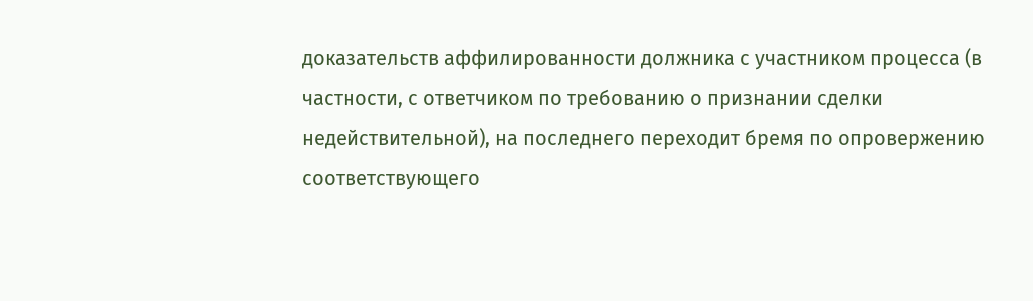доказательств аффилированности должника с участником процесса (в частности, с ответчиком по требованию о признании сделки недействительной), на последнего переходит бремя по опровержению соответствующего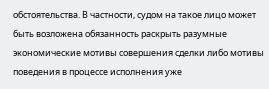обстоятельства. В частности, судом на такое лицо может быть возложена обязанность раскрыть разумные экономические мотивы совершения сделки либо мотивы поведения в процессе исполнения уже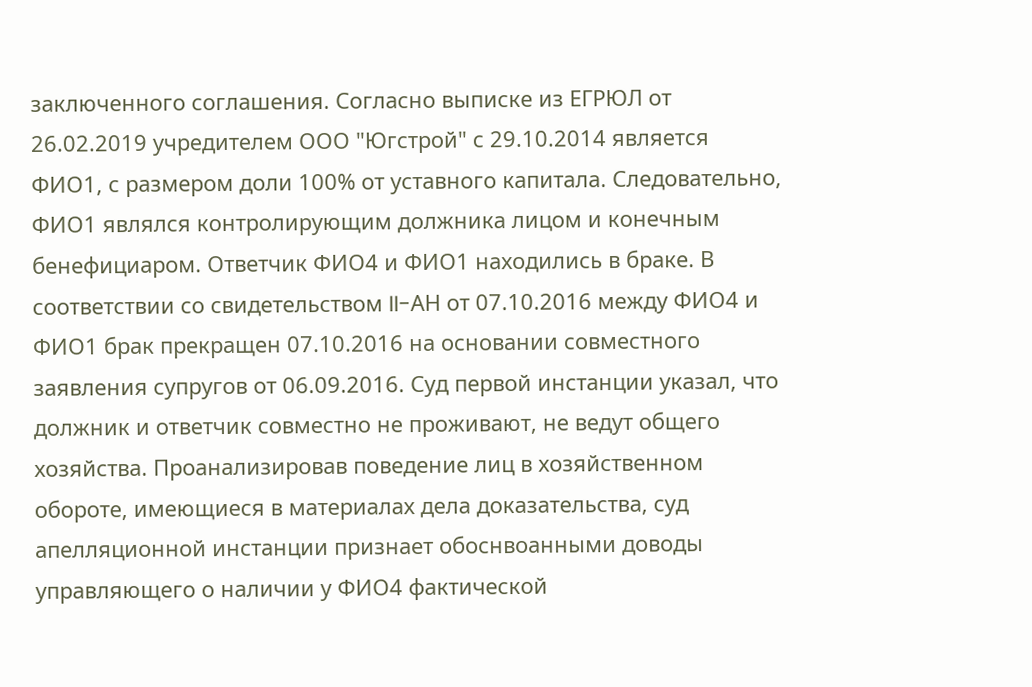заключенного соглашения. Согласно выписке из ЕГРЮЛ от 26.02.2019 учредителем ООО "Югстрой" с 29.10.2014 является ФИО1, с размером доли 100% от уставного капитала. Следовательно, ФИО1 являлся контролирующим должника лицом и конечным бенефициаром. Ответчик ФИО4 и ФИО1 находились в браке. В соответствии со свидетельством II-АН от 07.10.2016 между ФИО4 и ФИО1 брак прекращен 07.10.2016 на основании совместного заявления супругов от 06.09.2016. Суд первой инстанции указал, что должник и ответчик совместно не проживают, не ведут общего хозяйства. Проанализировав поведение лиц в хозяйственном обороте, имеющиеся в материалах дела доказательства, суд апелляционной инстанции признает обоснвоанными доводы управляющего о наличии у ФИО4 фактической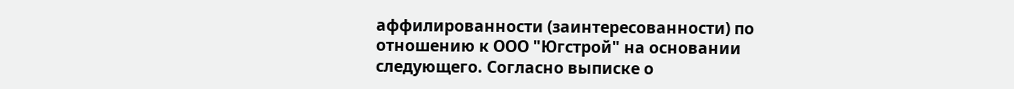аффилированности (заинтересованности) по отношению к ООО "Югстрой" на основании следующего. Согласно выписке о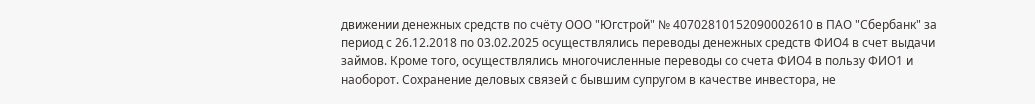движении денежных средств по счёту ООО "Югстрой" № 40702810152090002610 в ПАО "Сбербанк" за период с 26.12.2018 по 03.02.2025 осуществлялись переводы денежных средств ФИО4 в счет выдачи займов. Кроме того, осуществлялись многочисленные переводы со счета ФИО4 в пользу ФИО1 и наоборот. Сохранение деловых связей с бывшим супругом в качестве инвестора, не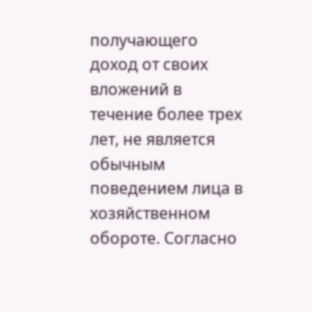получающего доход от своих вложений в течение более трех лет, не является обычным поведением лица в хозяйственном обороте. Согласно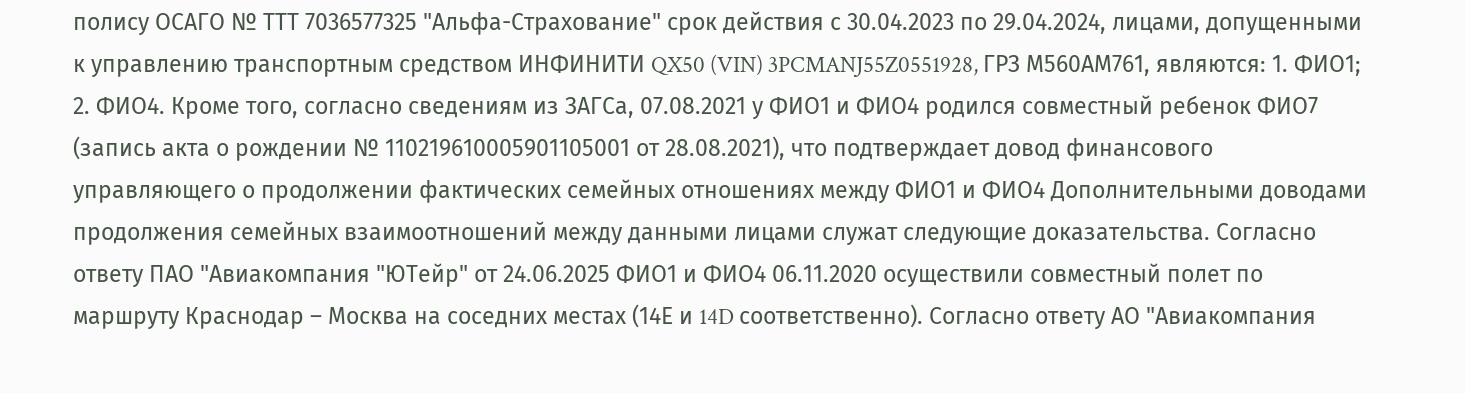полису ОСАГО № ТТТ 7036577325 "Альфа-Страхование" срок действия с 30.04.2023 по 29.04.2024, лицами, допущенными к управлению транспортным средством ИНФИНИТИ QX50 (VIN) 3PCMANJ55Z0551928, ГРЗ М560АМ761, являются: 1. ФИО1; 2. ФИО4. Кроме того, согласно сведениям из ЗАГСа, 07.08.2021 у ФИО1 и ФИО4 родился совместный ребенок ФИО7 (запись акта о рождении № 110219610005901105001 от 28.08.2021), что подтверждает довод финансового управляющего о продолжении фактических семейных отношениях между ФИО1 и ФИО4 Дополнительными доводами продолжения семейных взаимоотношений между данными лицами служат следующие доказательства. Согласно ответу ПАО "Авиакомпания "ЮТейр" от 24.06.2025 ФИО1 и ФИО4 06.11.2020 осуществили совместный полет по маршруту Краснодар – Москва на соседних местах (14Е и 14D соответственно). Согласно ответу АО "Авиакомпания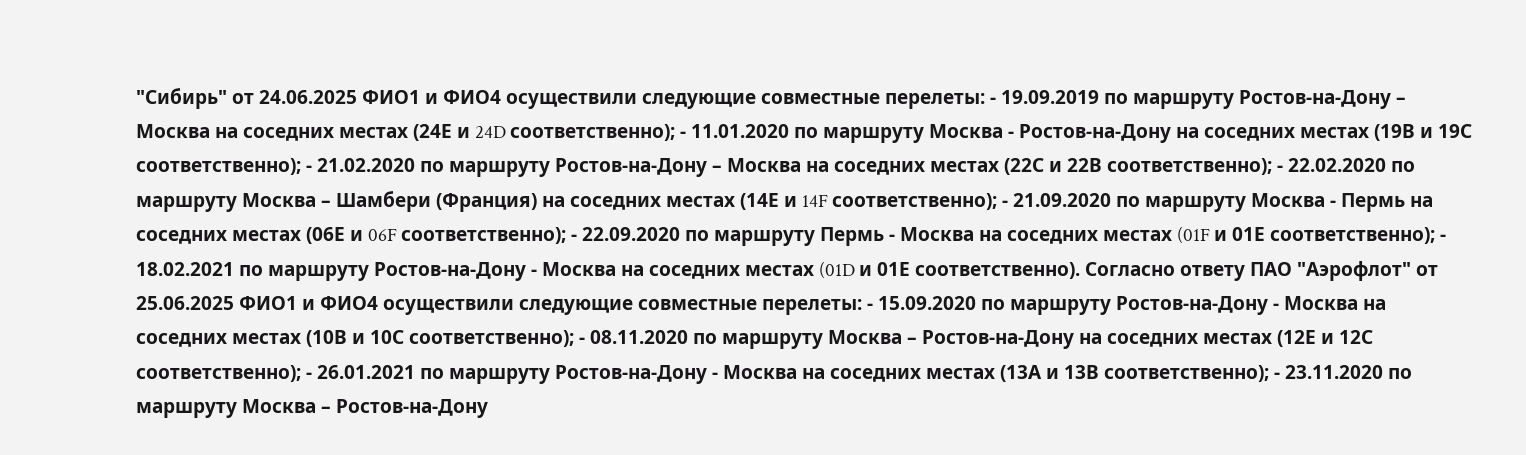"Сибирь" от 24.06.2025 ФИО1 и ФИО4 осуществили следующие совместные перелеты: - 19.09.2019 по маршруту Ростов-на-Дону – Москва на соседних местах (24Е и 24D соответственно); - 11.01.2020 по маршруту Москва - Ростов-на-Дону на соседних местах (19В и 19С соответственно); - 21.02.2020 по маршруту Ростов-на-Дону – Москва на соседних местах (22С и 22В соответственно); - 22.02.2020 по маршруту Москва – Шамбери (Франция) на соседних местах (14Е и 14F соответственно); - 21.09.2020 по маршруту Москва - Пермь на соседних местах (06Е и 06F соответственно); - 22.09.2020 по маршруту Пермь - Москва на соседних местах (01F и 01Е соответственно); - 18.02.2021 по маршруту Ростов-на-Дону - Москва на соседних местах (01D и 01Е соответственно). Согласно ответу ПАО "Аэрофлот" от 25.06.2025 ФИО1 и ФИО4 осуществили следующие совместные перелеты: - 15.09.2020 по маршруту Ростов-на-Дону - Москва на соседних местах (10В и 10С соответственно); - 08.11.2020 по маршруту Москва – Ростов-на-Дону на соседних местах (12Е и 12С соответственно); - 26.01.2021 по маршруту Ростов-на-Дону - Москва на соседних местах (13А и 13В соответственно); - 23.11.2020 по маршруту Москва – Ростов-на-Дону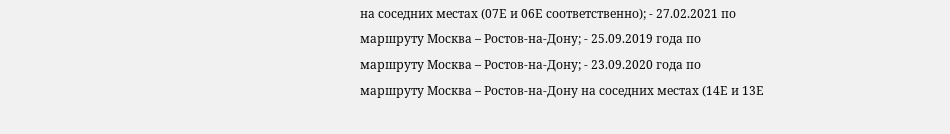на соседних местах (07Е и 06Е соответственно); - 27.02.2021 по маршруту Москва – Ростов-на-Дону; - 25.09.2019 года по маршруту Москва – Ростов-на-Дону; - 23.09.2020 года по маршруту Москва – Ростов-на-Дону на соседних местах (14Е и 13Е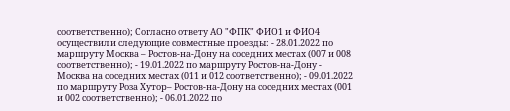соответственно); Согласно ответу АО "ФПК" ФИО1 и ФИО4 осуществили следующие совместные проезды: - 28.01.2022 по маршруту Москва – Ростов-на-Дону на соседних местах (007 и 008 соответственно); - 19.01.2022 по маршруту Ростов-на-Дону - Москва на соседних местах (011 и 012 соответственно); - 09.01.2022 по маршруту Роза Хутор– Ростов-на-Дону на соседних местах (001 и 002 соответственно); - 06.01.2022 по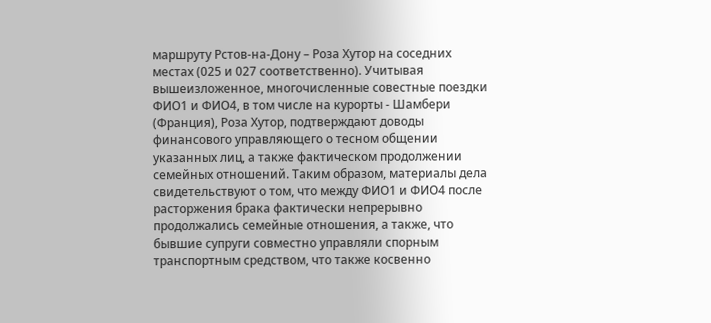маршруту Рстов-на-Дону – Роза Хутор на соседних местах (025 и 027 соответственно). Учитывая вышеизложенное, многочисленные совестные поездки ФИО1 и ФИО4, в том числе на курорты - Шамбери (Франция), Роза Хутор, подтверждают доводы финансового управляющего о тесном общении указанных лиц, а также фактическом продолжении семейных отношений. Таким образом, материалы дела свидетельствуют о том, что между ФИО1 и ФИО4 после расторжения брака фактически непрерывно продолжались семейные отношения, а также, что бывшие супруги совместно управляли спорным транспортным средством, что также косвенно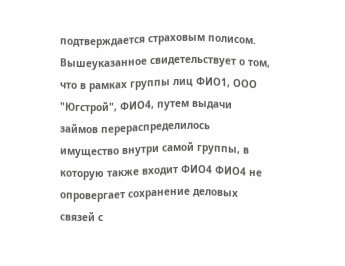подтверждается страховым полисом. Вышеуказанное свидетельствует о том, что в рамках группы лиц ФИО1, ООО "Югстрой", ФИО4, путем выдачи займов перераспределилось имущество внутри самой группы, в которую также входит ФИО4 ФИО4 не опровергает сохранение деловых связей с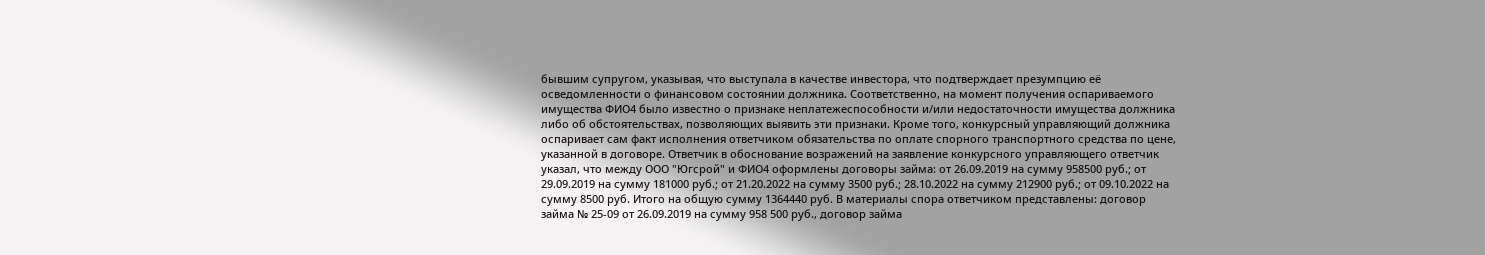бывшим супругом, указывая, что выступала в качестве инвестора, что подтверждает презумпцию её осведомленности о финансовом состоянии должника. Соответственно, на момент получения оспариваемого имущества ФИО4 было известно о признаке неплатежеспособности и/или недостаточности имущества должника либо об обстоятельствах, позволяющих выявить эти признаки. Кроме того, конкурсный управляющий должника оспаривает сам факт исполнения ответчиком обязательства по оплате спорного транспортного средства по цене, указанной в договоре. Ответчик в обоснование возражений на заявление конкурсного управляющего ответчик указал, что между ООО "Югсрой" и ФИО4 оформлены договоры займа: от 26.09.2019 на сумму 958500 руб.; от 29.09.2019 на сумму 181000 руб.; от 21.20.2022 на сумму 3500 руб.; 28.10.2022 на сумму 212900 руб.; от 09.10.2022 на сумму 8500 руб. Итого на общую сумму 1364440 руб. В материалы спора ответчиком представлены: договор займа № 25-09 от 26.09.2019 на сумму 958 500 руб., договор займа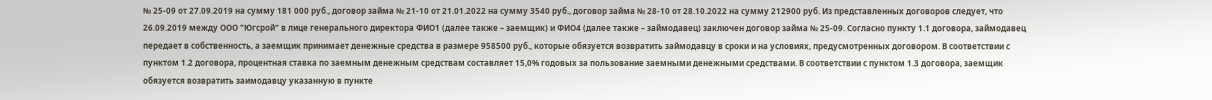№ 25-09 от 27.09.2019 на сумму 181 000 руб., договор займа № 21-10 от 21.01.2022 на сумму 3540 руб., договор займа № 28-10 от 28.10.2022 на сумму 212900 руб. Из представленных договоров следует, что 26.09.2019 между ООО "Югсрой" в лице генерального директора ФИО1 (далее также – заемщик) и ФИО4 (далее также – займодавец) заключен договор займа № 25-09. Согласно пункту 1.1 договора, займодавец передает в собственность, а заемщик принимает денежные средства в размере 958500 руб., которые обязуется возвратить займодавцу в сроки и на условиях, предусмотренных договором. В соответствии с пунктом 1.2 договора, процентная ставка по заемным денежным средствам составляет 15,0% годовых за пользование заемными денежными средствами. В соответствии с пунктом 1.3 договора, заемщик обязуется возвратить заимодавцу указанную в пункте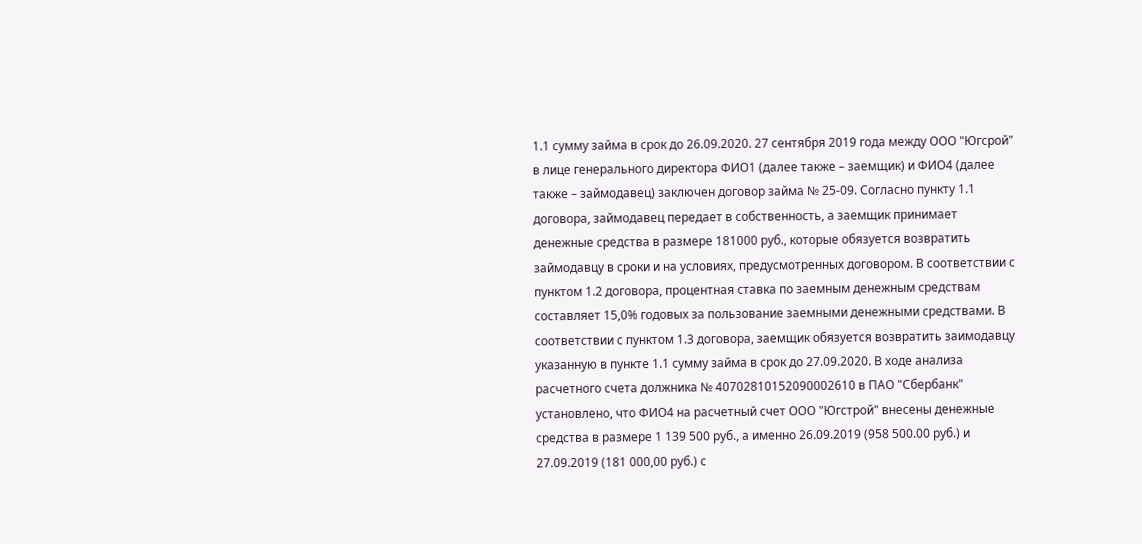1.1 сумму займа в срок до 26.09.2020. 27 сентября 2019 года между ООО "Югсрой" в лице генерального директора ФИО1 (далее также – заемщик) и ФИО4 (далее также – займодавец) заключен договор займа № 25-09. Согласно пункту 1.1 договора, займодавец передает в собственность, а заемщик принимает денежные средства в размере 181000 руб., которые обязуется возвратить займодавцу в сроки и на условиях, предусмотренных договором. В соответствии с пунктом 1.2 договора, процентная ставка по заемным денежным средствам составляет 15,0% годовых за пользование заемными денежными средствами. В соответствии с пунктом 1.3 договора, заемщик обязуется возвратить заимодавцу указанную в пункте 1.1 сумму займа в срок до 27.09.2020. В ходе анализа расчетного счета должника № 40702810152090002610 в ПАО "Сбербанк" установлено, что ФИО4 на расчетный счет ООО "Югстрой" внесены денежные средства в размере 1 139 500 руб., а именно 26.09.2019 (958 500.00 руб.) и 27.09.2019 (181 000,00 руб.) с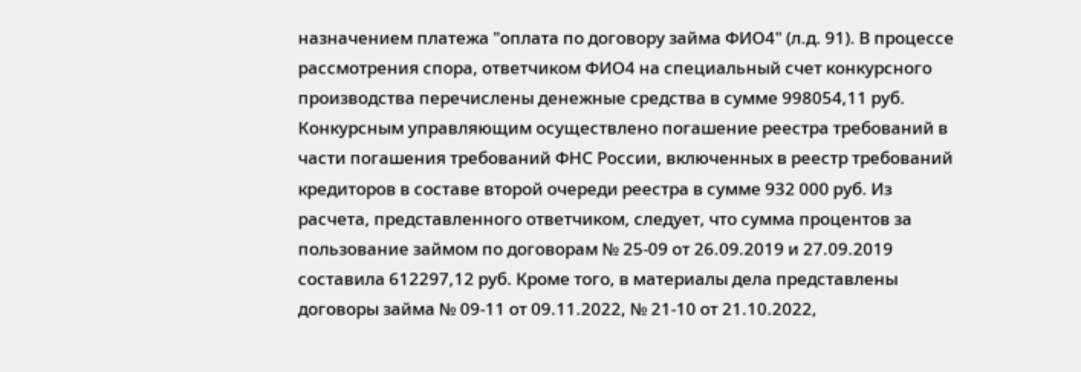назначением платежа "оплата по договору займа ФИО4" (л.д. 91). В процессе рассмотрения спора, ответчиком ФИО4 на специальный счет конкурсного производства перечислены денежные средства в сумме 998054,11 руб. Конкурсным управляющим осуществлено погашение реестра требований в части погашения требований ФНС России, включенных в реестр требований кредиторов в составе второй очереди реестра в сумме 932 000 руб. Из расчета, представленного ответчиком, следует, что сумма процентов за пользование займом по договорам № 25-09 от 26.09.2019 и 27.09.2019 составила 612297,12 руб. Кроме того, в материалы дела представлены договоры займа № 09-11 от 09.11.2022, № 21-10 от 21.10.2022,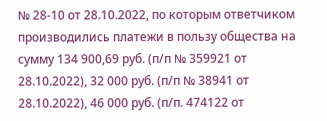№ 28-10 от 28.10.2022, по которым ответчиком производились платежи в пользу общества на сумму 134 900,69 руб. (п/п № 359921 от 28.10.2022), 32 000 руб. (п/п № 38941 от 28.10.2022), 46 000 руб. (п/п. 474122 от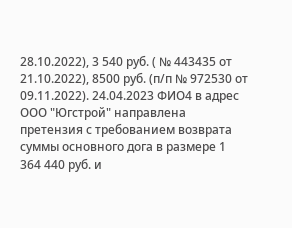28.10.2022), 3 540 руб. ( № 443435 от 21.10.2022), 8500 руб. (п/п № 972530 от 09.11.2022). 24.04.2023 ФИО4 в адрес ООО "Югстрой" направлена претензия с требованием возврата суммы основного дога в размере 1 364 440 руб. и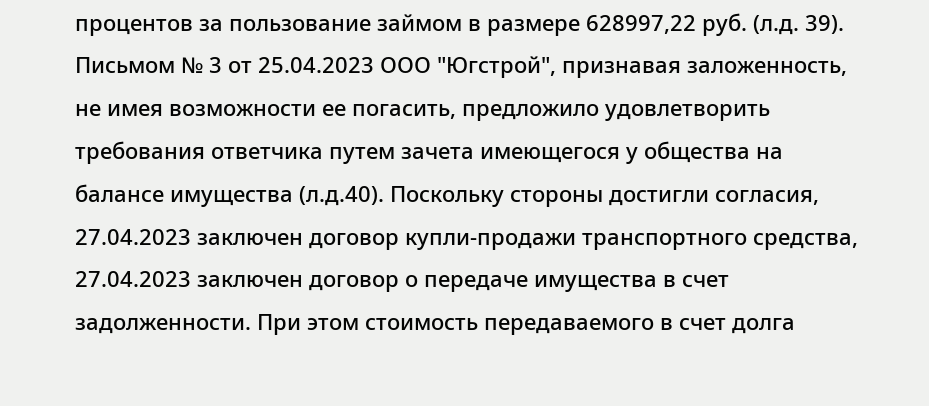процентов за пользование займом в размере 628997,22 руб. (л.д. 39). Письмом № 3 от 25.04.2023 ООО "Югстрой", признавая заложенность, не имея возможности ее погасить, предложило удовлетворить требования ответчика путем зачета имеющегося у общества на балансе имущества (л.д.40). Поскольку стороны достигли согласия, 27.04.2023 заключен договор купли-продажи транспортного средства, 27.04.2023 заключен договор о передаче имущества в счет задолженности. При этом стоимость передаваемого в счет долга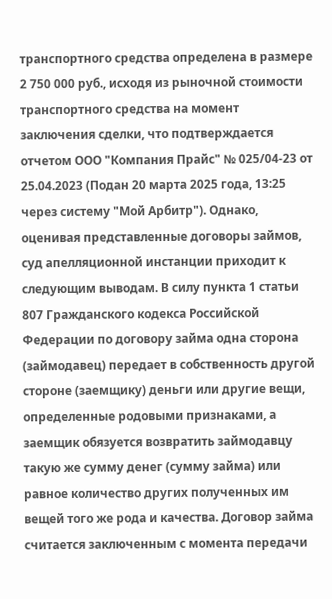транспортного средства определена в размере 2 750 000 руб., исходя из рыночной стоимости транспортного средства на момент заключения сделки, что подтверждается отчетом ООО "Компания Прайс" № 025/04-23 от 25.04.2023 (Подан 20 марта 2025 года, 13:25 через систему "Мой Арбитр"). Однако, оценивая представленные договоры займов, суд апелляционной инстанции приходит к следующим выводам. В силу пункта 1 статьи 807 Гражданского кодекса Российской Федерации по договору займа одна сторона (займодавец) передает в собственность другой стороне (заемщику) деньги или другие вещи, определенные родовыми признаками, а заемщик обязуется возвратить займодавцу такую же сумму денег (сумму займа) или равное количество других полученных им вещей того же рода и качества. Договор займа считается заключенным с момента передачи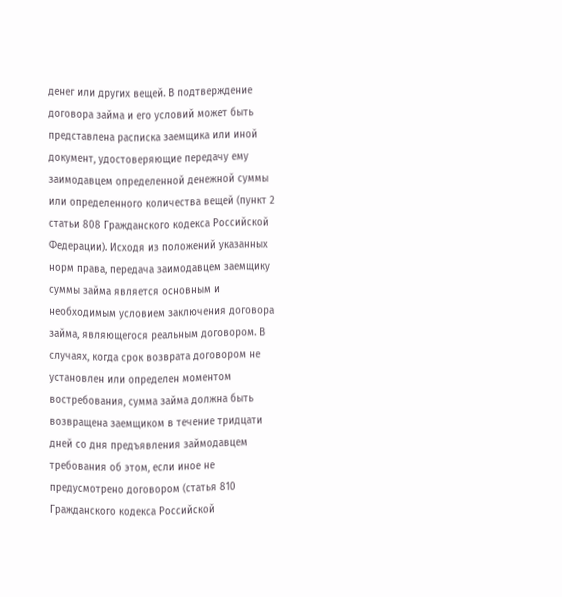денег или других вещей. В подтверждение договора займа и его условий может быть представлена расписка заемщика или иной документ, удостоверяющие передачу ему заимодавцем определенной денежной суммы или определенного количества вещей (пункт 2 статьи 808 Гражданского кодекса Российской Федерации). Исходя из положений указанных норм права, передача заимодавцем заемщику суммы займа является основным и необходимым условием заключения договора займа, являющегося реальным договором. В случаях, когда срок возврата договором не установлен или определен моментом востребования, сумма займа должна быть возвращена заемщиком в течение тридцати дней со дня предъявления займодавцем требования об этом, если иное не предусмотрено договором (статья 810 Гражданского кодекса Российской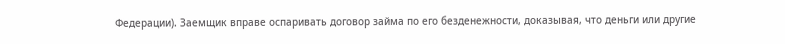Федерации). Заемщик вправе оспаривать договор займа по его безденежности, доказывая, что деньги или другие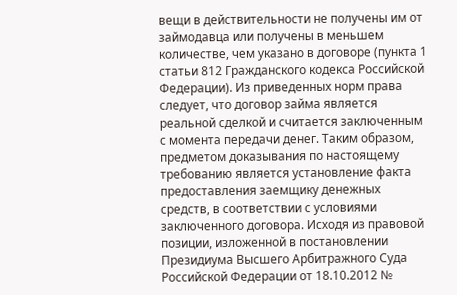вещи в действительности не получены им от займодавца или получены в меньшем количестве, чем указано в договоре (пункта 1 статьи 812 Гражданского кодекса Российской Федерации). Из приведенных норм права следует, что договор займа является реальной сделкой и считается заключенным с момента передачи денег. Таким образом, предметом доказывания по настоящему требованию является установление факта предоставления заемщику денежных средств, в соответствии с условиями заключенного договора. Исходя из правовой позиции, изложенной в постановлении Президиума Высшего Арбитражного Суда Российской Федерации от 18.10.2012 №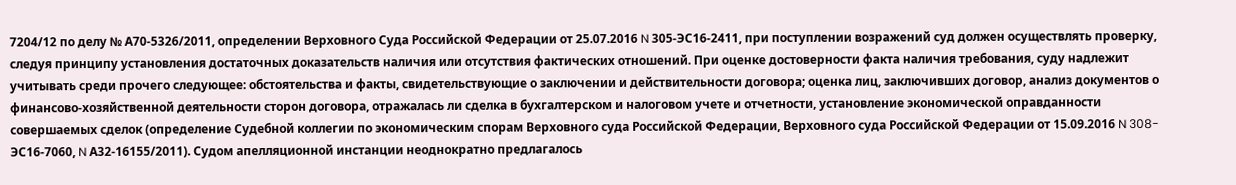7204/12 по делу № А70-5326/2011, определении Верховного Суда Российской Федерации от 25.07.2016 N 305-ЭС16-2411, при поступлении возражений суд должен осуществлять проверку, следуя принципу установления достаточных доказательств наличия или отсутствия фактических отношений. При оценке достоверности факта наличия требования, суду надлежит учитывать среди прочего следующее: обстоятельства и факты, свидетельствующие о заключении и действительности договора; оценка лиц, заключивших договор, анализ документов о финансово-хозяйственной деятельности сторон договора, отражалась ли сделка в бухгалтерском и налоговом учете и отчетности, установление экономической оправданности совершаемых сделок (определение Судебной коллегии по экономическим спорам Верховного суда Российской Федерации, Верховного суда Российской Федерации от 15.09.2016 N 308-ЭС16-7060, N А32-16155/2011). Судом апелляционной инстанции неоднократно предлагалось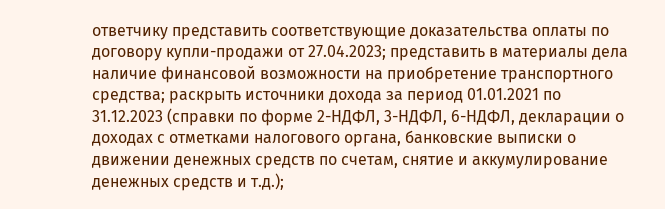ответчику представить соответствующие доказательства оплаты по договору купли-продажи от 27.04.2023; представить в материалы дела наличие финансовой возможности на приобретение транспортного средства; раскрыть источники дохода за период 01.01.2021 по 31.12.2023 (справки по форме 2-НДФЛ, 3-НДФЛ, 6-НДФЛ, декларации о доходах с отметками налогового органа, банковские выписки о движении денежных средств по счетам, снятие и аккумулирование денежных средств и т.д.);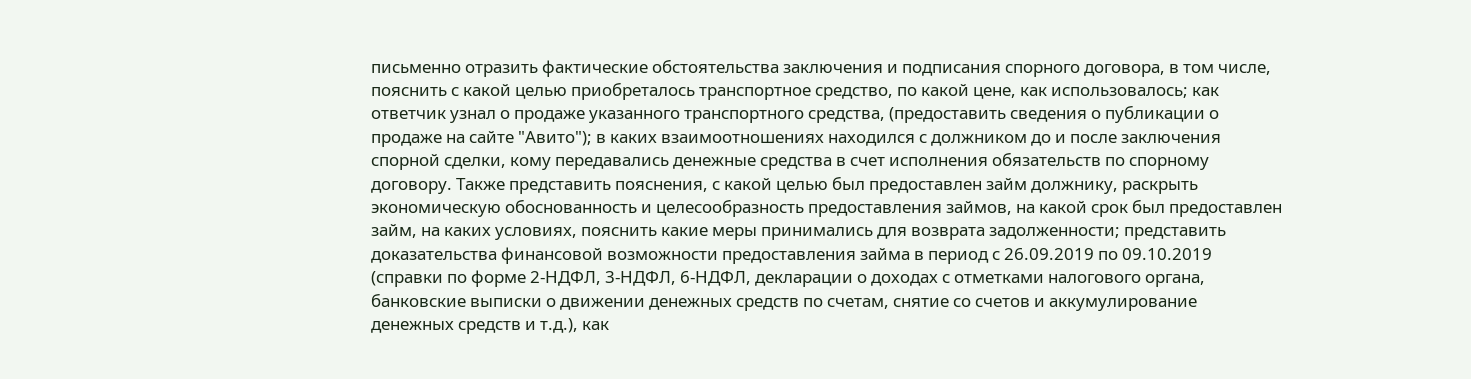письменно отразить фактические обстоятельства заключения и подписания спорного договора, в том числе, пояснить с какой целью приобреталось транспортное средство, по какой цене, как использовалось; как ответчик узнал о продаже указанного транспортного средства, (предоставить сведения о публикации о продаже на сайте "Авито"); в каких взаимоотношениях находился с должником до и после заключения спорной сделки, кому передавались денежные средства в счет исполнения обязательств по спорному договору. Также представить пояснения, с какой целью был предоставлен займ должнику, раскрыть экономическую обоснованность и целесообразность предоставления займов, на какой срок был предоставлен займ, на каких условиях, пояснить какие меры принимались для возврата задолженности; представить доказательства финансовой возможности предоставления займа в период с 26.09.2019 по 09.10.2019 (справки по форме 2-НДФЛ, 3-НДФЛ, 6-НДФЛ, декларации о доходах с отметками налогового органа, банковские выписки о движении денежных средств по счетам, снятие со счетов и аккумулирование денежных средств и т.д.), как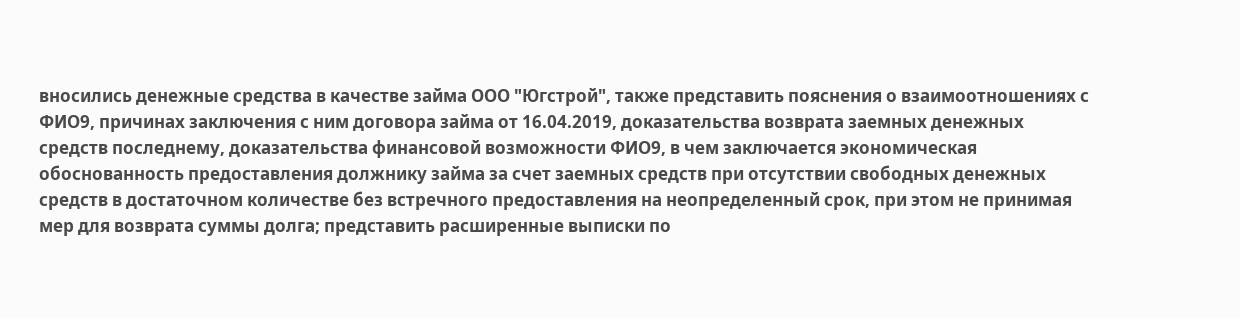вносились денежные средства в качестве займа ООО "Югстрой", также представить пояснения о взаимоотношениях с ФИО9, причинах заключения с ним договора займа от 16.04.2019, доказательства возврата заемных денежных средств последнему, доказательства финансовой возможности ФИО9, в чем заключается экономическая обоснованность предоставления должнику займа за счет заемных средств при отсутствии свободных денежных средств в достаточном количестве без встречного предоставления на неопределенный срок, при этом не принимая мер для возврата суммы долга; представить расширенные выписки по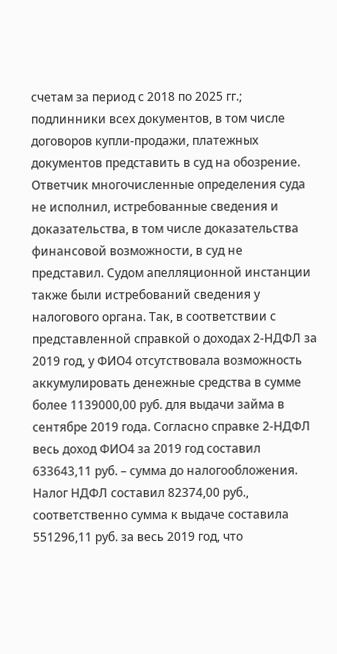счетам за период с 2018 по 2025 гг.; подлинники всех документов, в том числе договоров купли-продажи, платежных документов представить в суд на обозрение. Ответчик многочисленные определения суда не исполнил, истребованные сведения и доказательства, в том числе доказательства финансовой возможности, в суд не представил. Судом апелляционной инстанции также были истребований сведения у налогового органа. Так, в соответствии с представленной справкой о доходах 2-НДФЛ за 2019 год, у ФИО4 отсутствовала возможность аккумулировать денежные средства в сумме более 1139000,00 руб. для выдачи займа в сентябре 2019 года. Согласно справке 2-НДФЛ весь доход ФИО4 за 2019 год составил 633643,11 руб. – сумма до налогообложения. Налог НДФЛ составил 82374,00 руб., соответственно сумма к выдаче составила 551296,11 руб. за весь 2019 год, что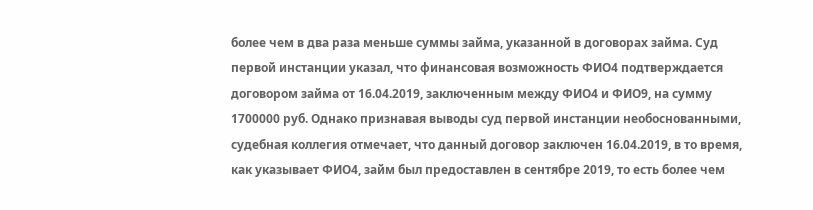более чем в два раза меньше суммы займа, указанной в договорах займа. Суд первой инстанции указал, что финансовая возможность ФИО4 подтверждается договором займа от 16.04.2019, заключенным между ФИО4 и ФИО9, на сумму 1700000 руб. Однако признавая выводы суд первой инстанции необоснованными, судебная коллегия отмечает, что данный договор заключен 16.04.2019, в то время, как указывает ФИО4, займ был предоставлен в сентябре 2019, то есть более чем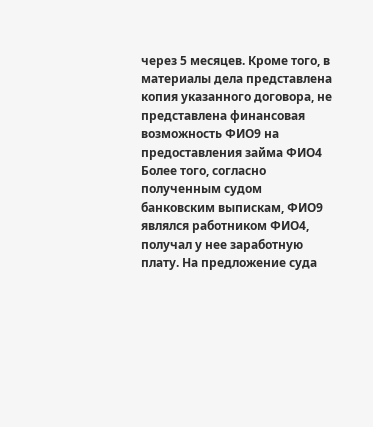через 5 месяцев. Кроме того, в материалы дела представлена копия указанного договора, не представлена финансовая возможность ФИО9 на предоставления займа ФИО4 Более того, согласно полученным судом банковским выпискам, ФИО9 являлся работником ФИО4, получал у нее заработную плату. На предложение суда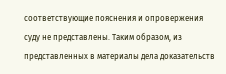соответствующие пояснения и опровержения суду не представлены. Таким образом, из представленных в материалы дела доказательств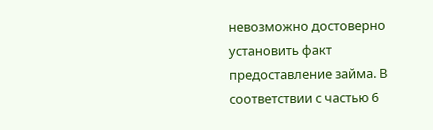невозможно достоверно установить факт предоставление займа. В соответствии с частью 6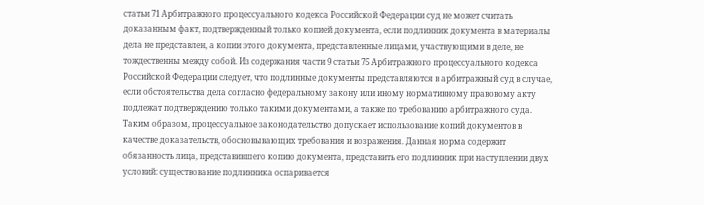статьи 71 Арбитражного процессуального кодекса Российской Федерации суд не может считать доказанным факт, подтвержденный только копией документа, если подлинник документа в материалы дела не представлен, а копии этого документа, представленные лицами, участвующими в деле, не тождественны между собой. Из содержания части 9 статьи 75 Арбитражного процессуального кодекса Российской Федерации следует, что подлинные документы представляются в арбитражный суд в случае, если обстоятельства дела согласно федеральному закону или иному нормативному правовому акту подлежат подтверждению только такими документами, а также по требованию арбитражного суда. Таким образом, процессуальное законодательство допускает использование копий документов в качестве доказательств, обосновывающих требования и возражения. Данная норма содержит обязанность лица, представившего копию документа, представить его подлинник при наступлении двух условий: существование подлинника оспаривается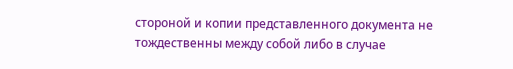стороной и копии представленного документа не тождественны между собой либо в случае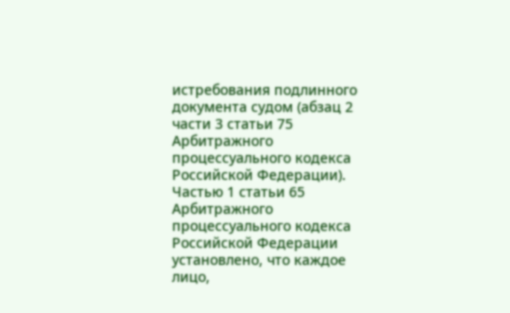истребования подлинного документа судом (абзац 2 части 3 статьи 75 Арбитражного процессуального кодекса Российской Федерации). Частью 1 статьи 65 Арбитражного процессуального кодекса Российской Федерации установлено, что каждое лицо,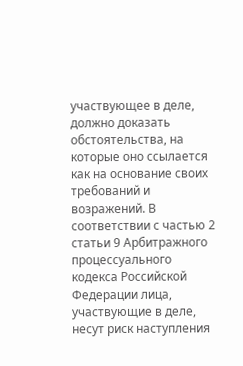участвующее в деле, должно доказать обстоятельства, на которые оно ссылается как на основание своих требований и возражений. В соответствии с частью 2 статьи 9 Арбитражного процессуального кодекса Российской Федерации лица, участвующие в деле, несут риск наступления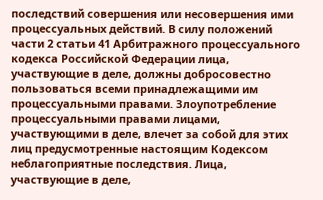последствий совершения или несовершения ими процессуальных действий. В силу положений части 2 статьи 41 Арбитражного процессуального кодекса Российской Федерации лица, участвующие в деле, должны добросовестно пользоваться всеми принадлежащими им процессуальными правами. Злоупотребление процессуальными правами лицами, участвующими в деле, влечет за собой для этих лиц предусмотренные настоящим Кодексом неблагоприятные последствия. Лица, участвующие в деле,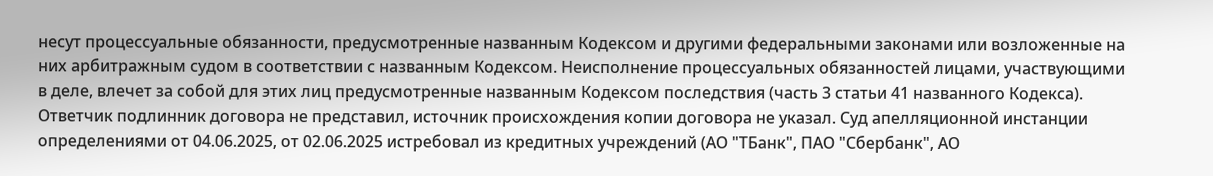несут процессуальные обязанности, предусмотренные названным Кодексом и другими федеральными законами или возложенные на них арбитражным судом в соответствии с названным Кодексом. Неисполнение процессуальных обязанностей лицами, участвующими в деле, влечет за собой для этих лиц предусмотренные названным Кодексом последствия (часть 3 статьи 41 названного Кодекса). Ответчик подлинник договора не представил, источник происхождения копии договора не указал. Суд апелляционной инстанции определениями от 04.06.2025, от 02.06.2025 истребовал из кредитных учреждений (АО "ТБанк", ПАО "Сбербанк", АО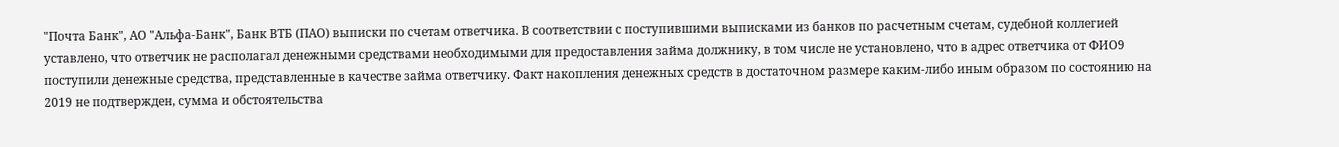"Почта Банк", АО "Альфа-Банк", Банк ВТБ (ПАО) выписки по счетам ответчика. В соответствии с поступившими выписками из банков по расчетным счетам, судебной коллегией уставлено, что ответчик не располагал денежными средствами необходимыми для предоставления займа должнику, в том числе не установлено, что в адрес ответчика от ФИО9 поступили денежные средства, представленные в качестве займа ответчику. Факт накопления денежных средств в достаточном размере каким-либо иным образом по состоянию на 2019 не подтвержден, сумма и обстоятельства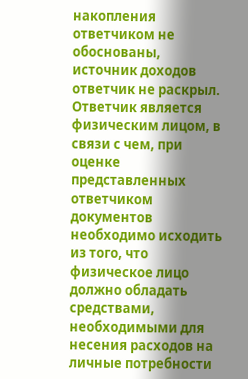накопления ответчиком не обоснованы, источник доходов ответчик не раскрыл. Ответчик является физическим лицом, в связи с чем, при оценке представленных ответчиком документов необходимо исходить из того, что физическое лицо должно обладать средствами, необходимыми для несения расходов на личные потребности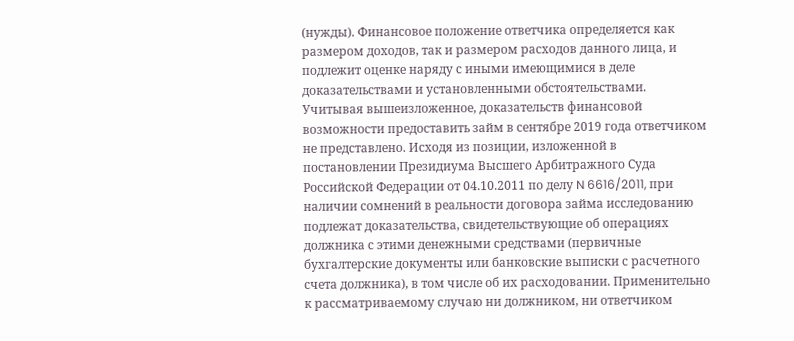(нужды). Финансовое положение ответчика определяется как размером доходов, так и размером расходов данного лица, и подлежит оценке наряду с иными имеющимися в деле доказательствами и установленными обстоятельствами. Учитывая вышеизложенное, доказательств финансовой возможности предоставить займ в сентябре 2019 года ответчиком не представлено. Исходя из позиции, изложенной в постановлении Президиума Высшего Арбитражного Суда Российской Федерации от 04.10.2011 по делу N 6616/2011, при наличии сомнений в реальности договора займа исследованию подлежат доказательства, свидетельствующие об операциях должника с этими денежными средствами (первичные бухгалтерские документы или банковские выписки с расчетного счета должника), в том числе об их расходовании. Применительно к рассматриваемому случаю ни должником, ни ответчиком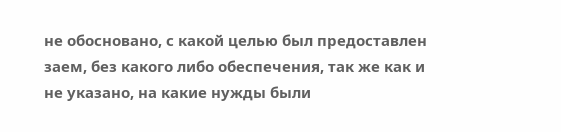не обосновано, с какой целью был предоставлен заем, без какого либо обеспечения, так же как и не указано, на какие нужды были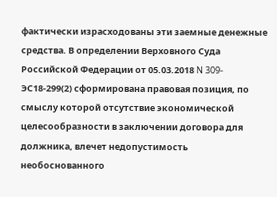фактически израсходованы эти заемные денежные средства. В определении Верховного Суда Российской Федерации от 05.03.2018 N 309-ЭС18-299(2) сформирована правовая позиция, по смыслу которой отсутствие экономической целесообразности в заключении договора для должника, влечет недопустимость необоснованного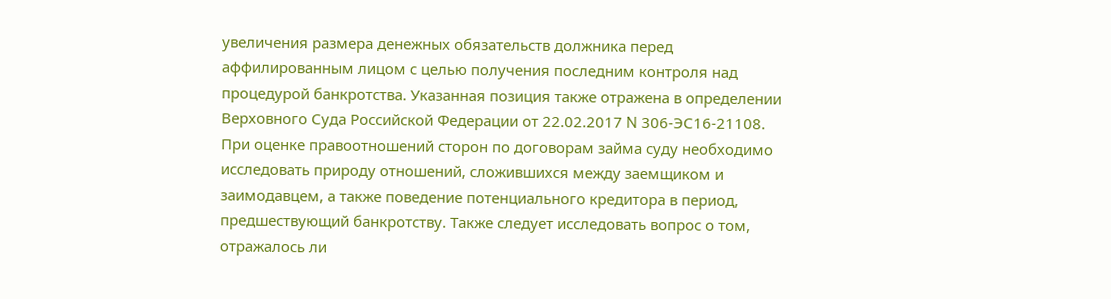увеличения размера денежных обязательств должника перед аффилированным лицом с целью получения последним контроля над процедурой банкротства. Указанная позиция также отражена в определении Верховного Суда Российской Федерации от 22.02.2017 N 306-ЭС16-21108. При оценке правоотношений сторон по договорам займа суду необходимо исследовать природу отношений, сложившихся между заемщиком и заимодавцем, а также поведение потенциального кредитора в период, предшествующий банкротству. Также следует исследовать вопрос о том, отражалось ли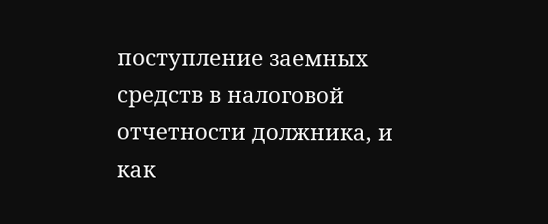поступление заемных средств в налоговой отчетности должника, и как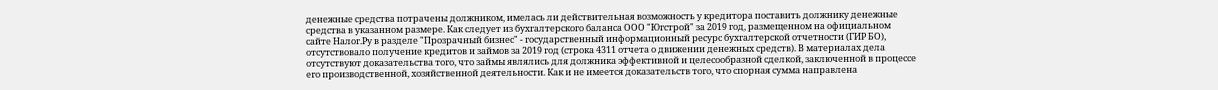денежные средства потрачены должником, имелась ли действительная возможность у кредитора поставить должнику денежные средства в указанном размере. Как следует из бухгалтерского баланса ООО "Югстрой" за 2019 год, размещенном на официальном сайте Налог.Ру в разделе "Прозрачный бизнес" - государственный информационный ресурс бухгалтерской отчетности (ГИР БО), отсутствовало получение кредитов и займов за 2019 год (строка 4311 отчета о движении денежных средств). В материалах дела отсутствуют доказательства того, что займы являлись для должника эффективной и целесообразной сделкой, заключенной в процессе его производственной, хозяйственной деятельности. Как и не имеется доказательств того, что спорная сумма направлена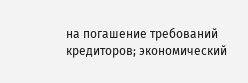на погашение требований кредиторов; экономический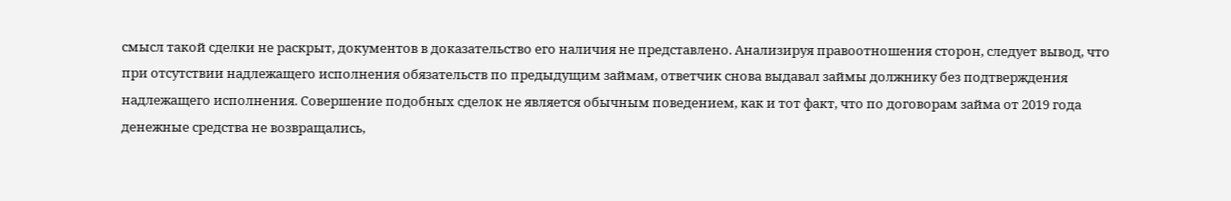смысл такой сделки не раскрыт, документов в доказательство его наличия не представлено. Анализируя правоотношения сторон, следует вывод, что при отсутствии надлежащего исполнения обязательств по предыдущим займам, ответчик снова выдавал займы должнику без подтверждения надлежащего исполнения. Совершение подобных сделок не является обычным поведением, как и тот факт, что по договорам займа от 2019 года денежные средства не возвращались,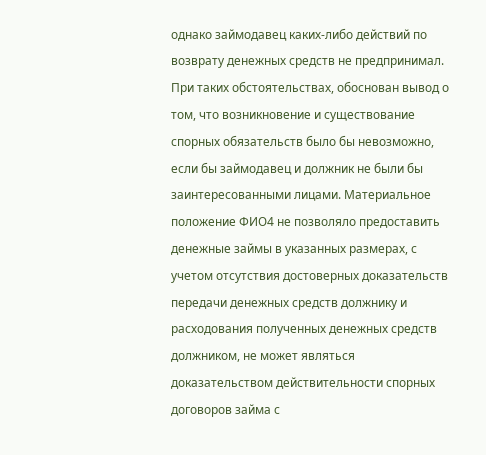однако займодавец каких-либо действий по возврату денежных средств не предпринимал. При таких обстоятельствах, обоснован вывод о том, что возникновение и существование спорных обязательств было бы невозможно, если бы займодавец и должник не были бы заинтересованными лицами. Материальное положение ФИО4 не позволяло предоставить денежные займы в указанных размерах, с учетом отсутствия достоверных доказательств передачи денежных средств должнику и расходования полученных денежных средств должником, не может являться доказательством действительности спорных договоров займа с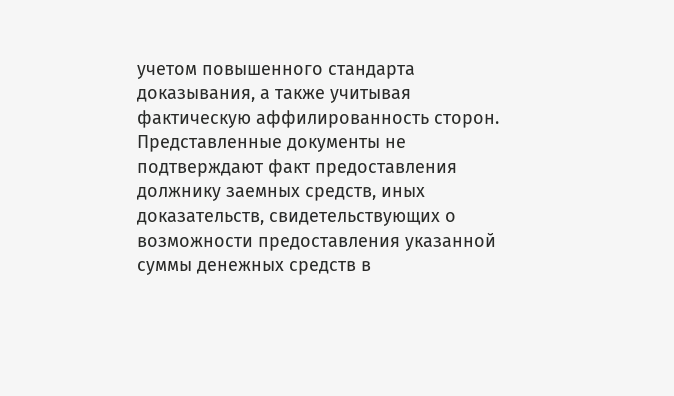учетом повышенного стандарта доказывания, а также учитывая фактическую аффилированность сторон. Представленные документы не подтверждают факт предоставления должнику заемных средств, иных доказательств, свидетельствующих о возможности предоставления указанной суммы денежных средств в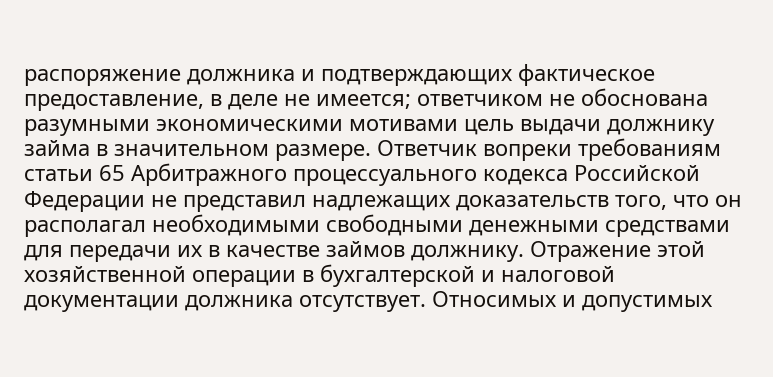распоряжение должника и подтверждающих фактическое предоставление, в деле не имеется; ответчиком не обоснована разумными экономическими мотивами цель выдачи должнику займа в значительном размере. Ответчик вопреки требованиям статьи 65 Арбитражного процессуального кодекса Российской Федерации не представил надлежащих доказательств того, что он располагал необходимыми свободными денежными средствами для передачи их в качестве займов должнику. Отражение этой хозяйственной операции в бухгалтерской и налоговой документации должника отсутствует. Относимых и допустимых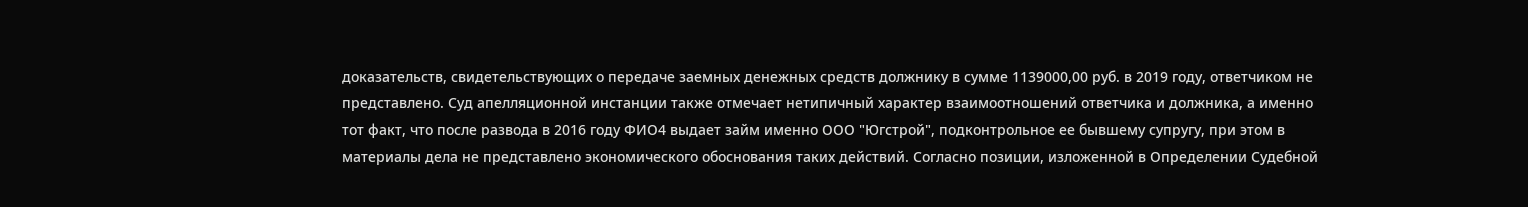доказательств, свидетельствующих о передаче заемных денежных средств должнику в сумме 1139000,00 руб. в 2019 году, ответчиком не представлено. Суд апелляционной инстанции также отмечает нетипичный характер взаимоотношений ответчика и должника, а именно тот факт, что после развода в 2016 году ФИО4 выдает займ именно ООО "Югстрой", подконтрольное ее бывшему супругу, при этом в материалы дела не представлено экономического обоснования таких действий. Согласно позиции, изложенной в Определении Судебной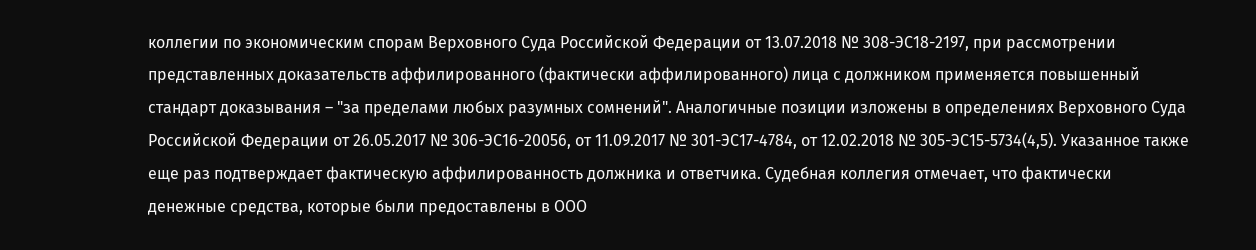коллегии по экономическим спорам Верховного Суда Российской Федерации от 13.07.2018 № 308-ЭС18-2197, при рассмотрении представленных доказательств аффилированного (фактически аффилированного) лица с должником применяется повышенный стандарт доказывания – "за пределами любых разумных сомнений". Аналогичные позиции изложены в определениях Верховного Суда Российской Федерации от 26.05.2017 № 306-ЭС16-20056, от 11.09.2017 № 301-ЭС17-4784, от 12.02.2018 № 305-ЭС15-5734(4,5). Указанное также еще раз подтверждает фактическую аффилированность должника и ответчика. Судебная коллегия отмечает, что фактически денежные средства, которые были предоставлены в ООО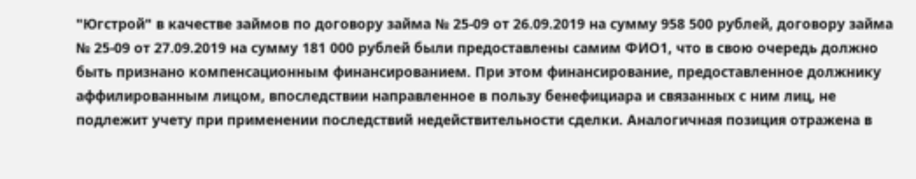"Югстрой" в качестве займов по договору займа № 25-09 от 26.09.2019 на сумму 958 500 рублей, договору займа № 25-09 от 27.09.2019 на сумму 181 000 рублей были предоставлены самим ФИО1, что в свою очередь должно быть признано компенсационным финансированием. При этом финансирование, предоставленное должнику аффилированным лицом, впоследствии направленное в пользу бенефициара и связанных с ним лиц, не подлежит учету при применении последствий недействительности сделки. Аналогичная позиция отражена в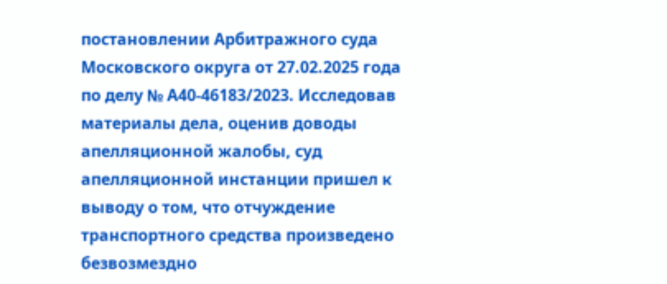постановлении Арбитражного суда Московского округа от 27.02.2025 года по делу № А40-46183/2023. Исследовав материалы дела, оценив доводы апелляционной жалобы, суд апелляционной инстанции пришел к выводу о том, что отчуждение транспортного средства произведено безвозмездно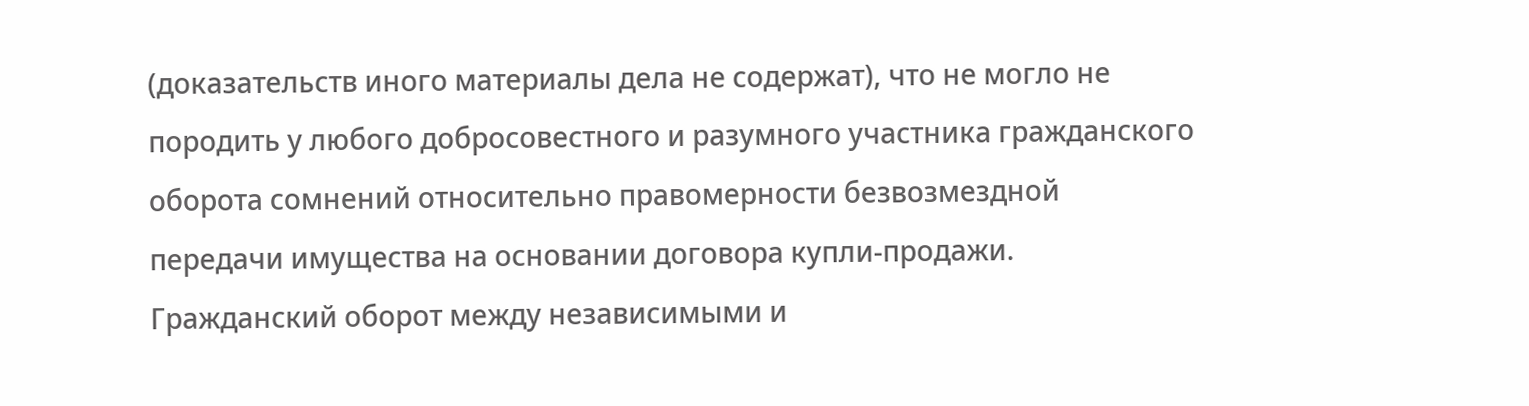(доказательств иного материалы дела не содержат), что не могло не породить у любого добросовестного и разумного участника гражданского оборота сомнений относительно правомерности безвозмездной передачи имущества на основании договора купли-продажи. Гражданский оборот между независимыми и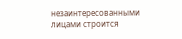незаинтересованными лицами строится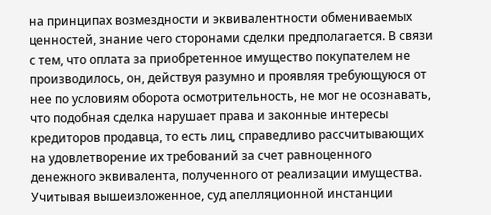на принципах возмездности и эквивалентности обмениваемых ценностей, знание чего сторонами сделки предполагается. В связи с тем, что оплата за приобретенное имущество покупателем не производилось, он, действуя разумно и проявляя требующуюся от нее по условиям оборота осмотрительность, не мог не осознавать, что подобная сделка нарушает права и законные интересы кредиторов продавца, то есть лиц, справедливо рассчитывающих на удовлетворение их требований за счет равноценного денежного эквивалента, полученного от реализации имущества. Учитывая вышеизложенное, суд апелляционной инстанции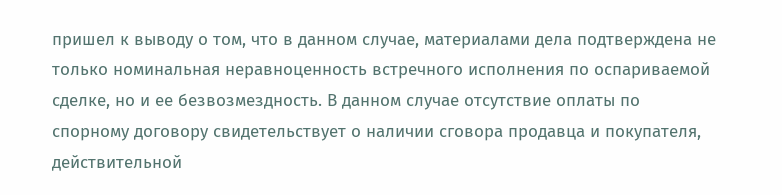пришел к выводу о том, что в данном случае, материалами дела подтверждена не только номинальная неравноценность встречного исполнения по оспариваемой сделке, но и ее безвозмездность. В данном случае отсутствие оплаты по спорному договору свидетельствует о наличии сговора продавца и покупателя, действительной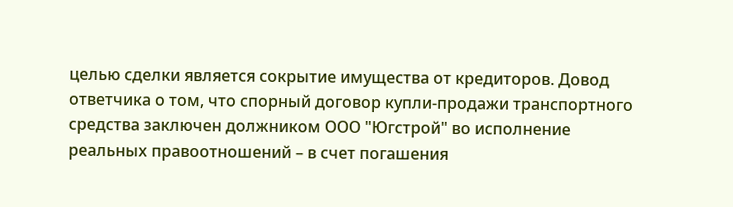целью сделки является сокрытие имущества от кредиторов. Довод ответчика о том, что спорный договор купли-продажи транспортного средства заключен должником ООО "Югстрой" во исполнение реальных правоотношений – в счет погашения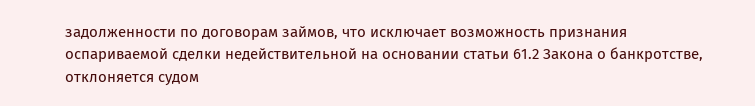задолженности по договорам займов, что исключает возможность признания оспариваемой сделки недействительной на основании статьи 61.2 Закона о банкротстве, отклоняется судом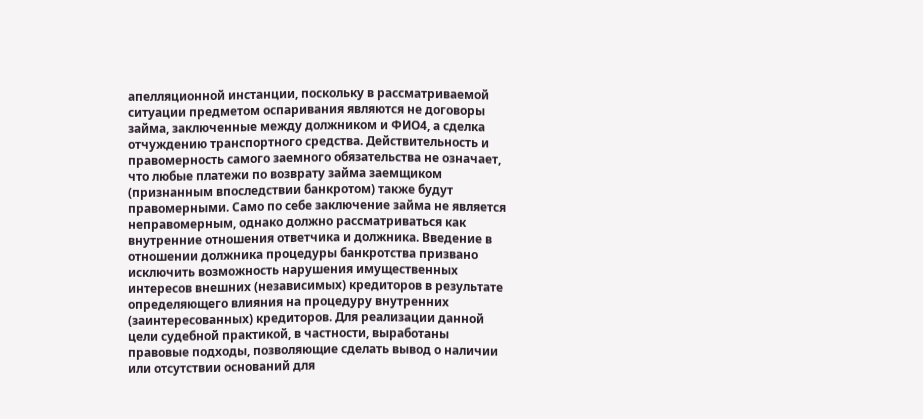апелляционной инстанции, поскольку в рассматриваемой ситуации предметом оспаривания являются не договоры займа, заключенные между должником и ФИО4, а сделка отчуждению транспортного средства. Действительность и правомерность самого заемного обязательства не означает, что любые платежи по возврату займа заемщиком (признанным впоследствии банкротом) также будут правомерными. Само по себе заключение займа не является неправомерным, однако должно рассматриваться как внутренние отношения ответчика и должника. Введение в отношении должника процедуры банкротства призвано исключить возможность нарушения имущественных интересов внешних (независимых) кредиторов в результате определяющего влияния на процедуру внутренних (заинтересованных) кредиторов. Для реализации данной цели судебной практикой, в частности, выработаны правовые подходы, позволяющие сделать вывод о наличии или отсутствии оснований для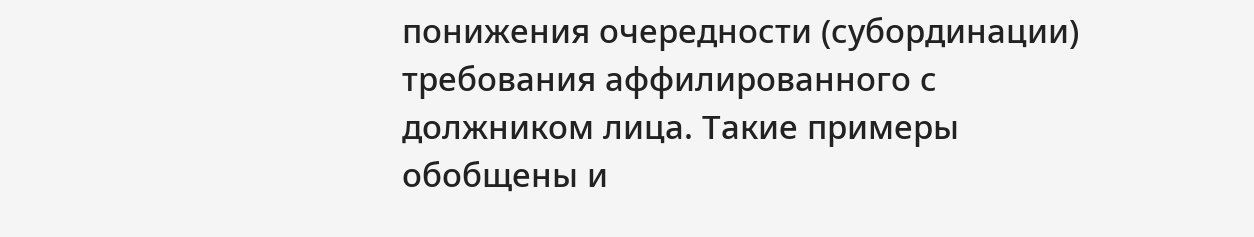понижения очередности (субординации) требования аффилированного с должником лица. Такие примеры обобщены и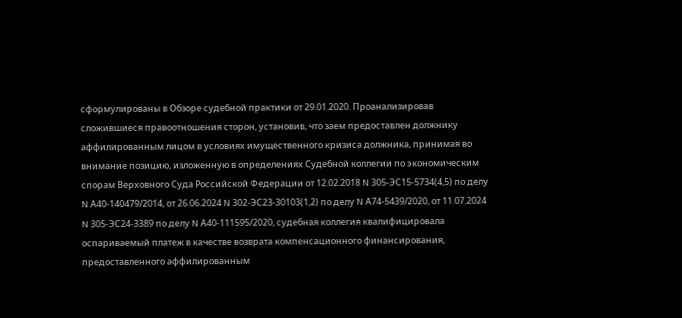сформулированы в Обзоре судебной практики от 29.01.2020. Проанализировав сложившиеся правоотношения сторон, установив, что заем предоставлен должнику аффилированным лицом в условиях имущественного кризиса должника, принимая во внимание позицию, изложенную в определениях Судебной коллегии по экономическим спорам Верховного Суда Российской Федерации от 12.02.2018 N 305-ЭС15-5734(4,5) по делу N А40-140479/2014, от 26.06.2024 N 302-ЭС23-30103(1,2) по делу N А74-5439/2020, от 11.07.2024 N 305-ЭС24-3389 по делу N А40-111595/2020, судебная коллегия квалифицировала оспариваемый платеж в качестве возврата компенсационного финансирования, предоставленного аффилированным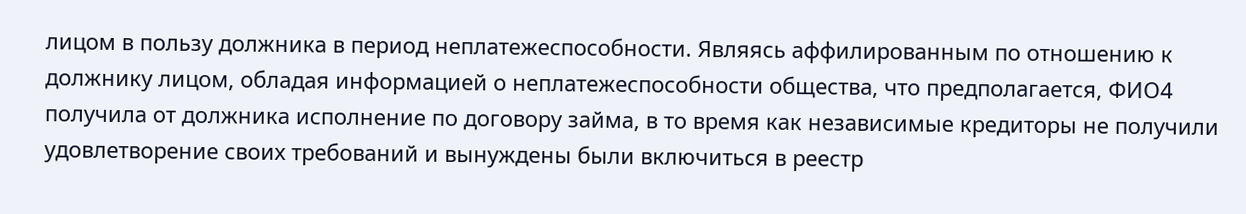лицом в пользу должника в период неплатежеспособности. Являясь аффилированным по отношению к должнику лицом, обладая информацией о неплатежеспособности общества, что предполагается, ФИО4 получила от должника исполнение по договору займа, в то время как независимые кредиторы не получили удовлетворение своих требований и вынуждены были включиться в реестр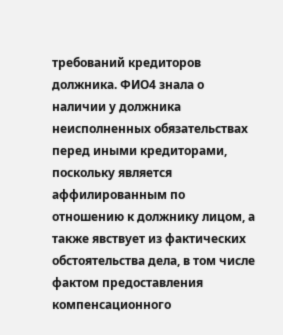требований кредиторов должника. ФИО4 знала о наличии у должника неисполненных обязательствах перед иными кредиторами, поскольку является аффилированным по отношению к должнику лицом, а также явствует из фактических обстоятельства дела, в том числе фактом предоставления компенсационного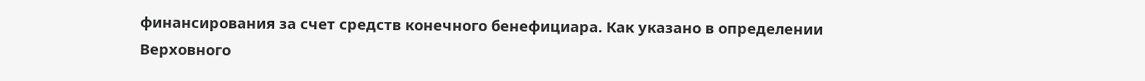финансирования за счет средств конечного бенефициара. Как указано в определении Верховного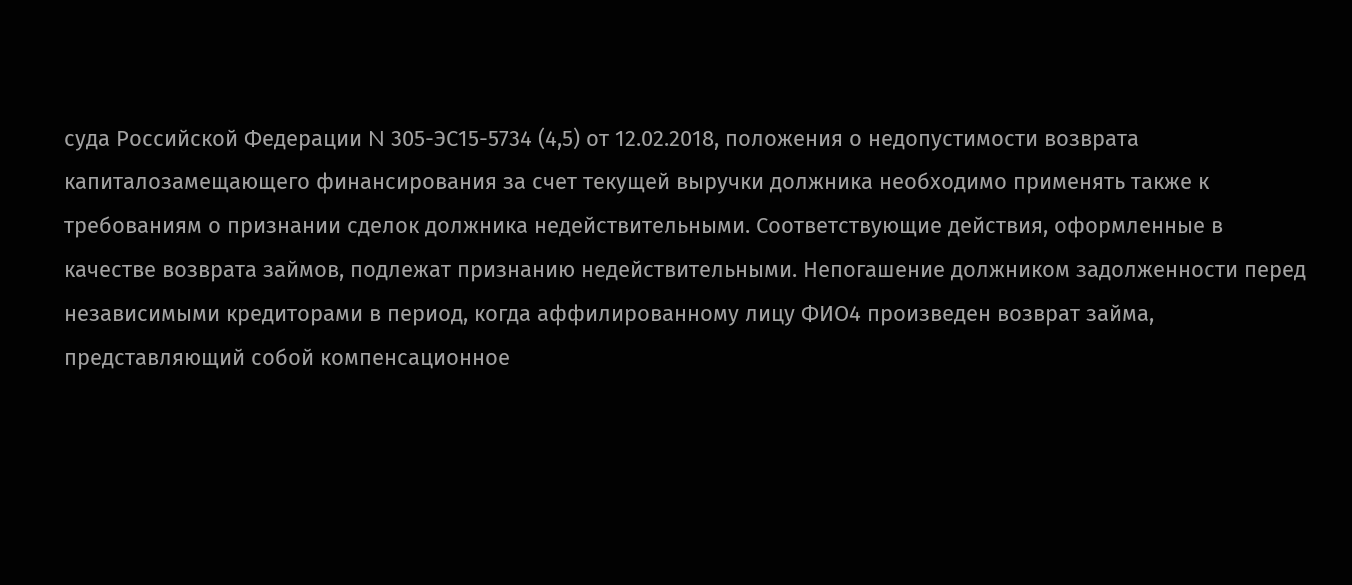суда Российской Федерации N 305-ЭС15-5734 (4,5) от 12.02.2018, положения о недопустимости возврата капиталозамещающего финансирования за счет текущей выручки должника необходимо применять также к требованиям о признании сделок должника недействительными. Соответствующие действия, оформленные в качестве возврата займов, подлежат признанию недействительными. Непогашение должником задолженности перед независимыми кредиторами в период, когда аффилированному лицу ФИО4 произведен возврат займа, представляющий собой компенсационное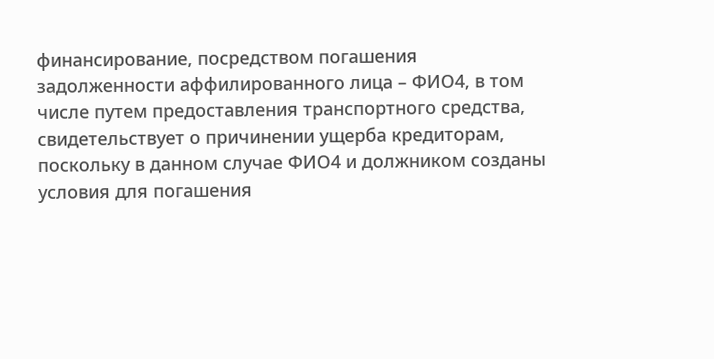финансирование, посредством погашения задолженности аффилированного лица – ФИО4, в том числе путем предоставления транспортного средства, свидетельствует о причинении ущерба кредиторам, поскольку в данном случае ФИО4 и должником созданы условия для погашения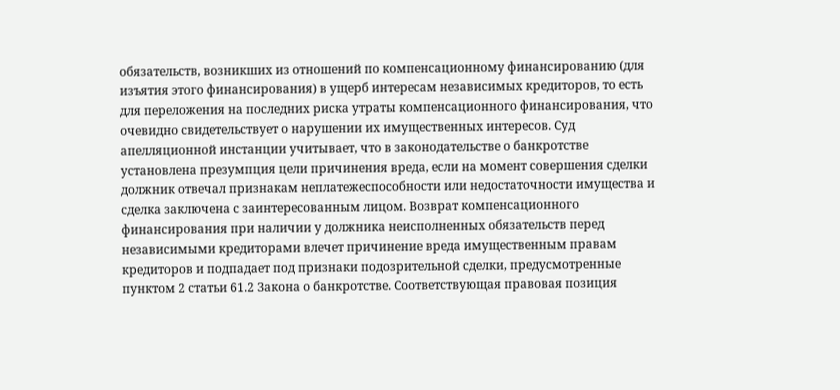обязательств, возникших из отношений по компенсационному финансированию (для изъятия этого финансирования) в ущерб интересам независимых кредиторов, то есть для переложения на последних риска утраты компенсационного финансирования, что очевидно свидетельствует о нарушении их имущественных интересов. Суд апелляционной инстанции учитывает, что в законодательстве о банкротстве установлена презумпция цели причинения вреда, если на момент совершения сделки должник отвечал признакам неплатежеспособности или недостаточности имущества и сделка заключена с заинтересованным лицом. Возврат компенсационного финансирования при наличии у должника неисполненных обязательств перед независимыми кредиторами влечет причинение вреда имущественным правам кредиторов и подпадает под признаки подозрительной сделки, предусмотренные пунктом 2 статьи 61.2 Закона о банкротстве. Соответствующая правовая позиция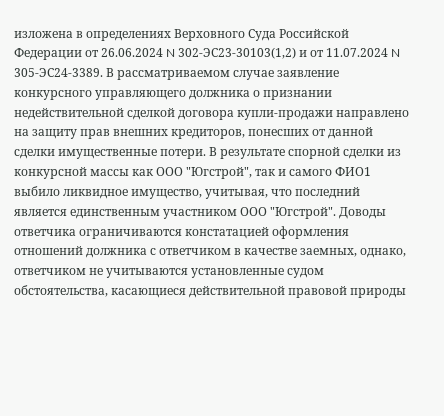изложена в определениях Верховного Суда Российской Федерации от 26.06.2024 N 302-ЭС23-30103(1,2) и от 11.07.2024 N 305-ЭС24-3389. В рассматриваемом случае заявление конкурсного управляющего должника о признании недействительной сделкой договора купли-продажи направлено на защиту прав внешних кредиторов, понесших от данной сделки имущественные потери. В результате спорной сделки из конкурсной массы как ООО "Югстрой", так и самого ФИО1 выбило ликвидное имущество, учитывая, что последний является единственным участником ООО "Югстрой". Доводы ответчика ограничиваются констатацией оформления отношений должника с ответчиком в качестве заемных, однако, ответчиком не учитываются установленные судом обстоятельства, касающиеся действительной правовой природы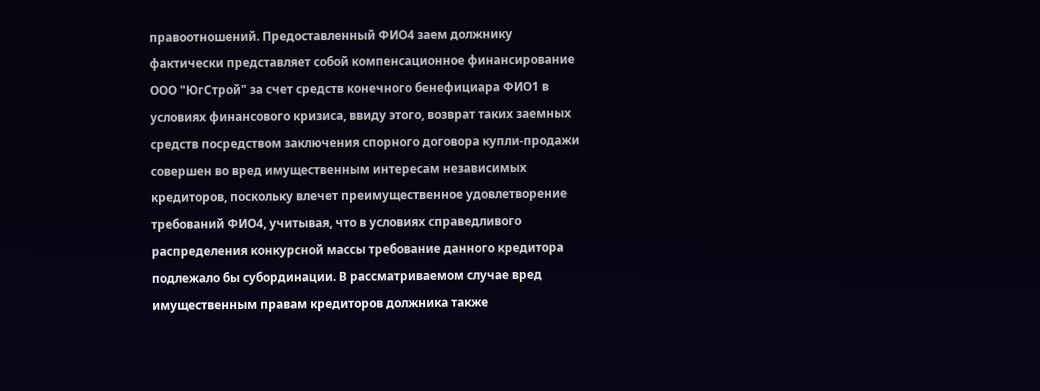правоотношений. Предоставленный ФИО4 заем должнику фактически представляет собой компенсационное финансирование ООО "ЮгСтрой" за счет средств конечного бенефициара ФИО1 в условиях финансового кризиса, ввиду этого, возврат таких заемных средств посредством заключения спорного договора купли-продажи совершен во вред имущественным интересам независимых кредиторов, поскольку влечет преимущественное удовлетворение требований ФИО4, учитывая, что в условиях справедливого распределения конкурсной массы требование данного кредитора подлежало бы субординации. В рассматриваемом случае вред имущественным правам кредиторов должника также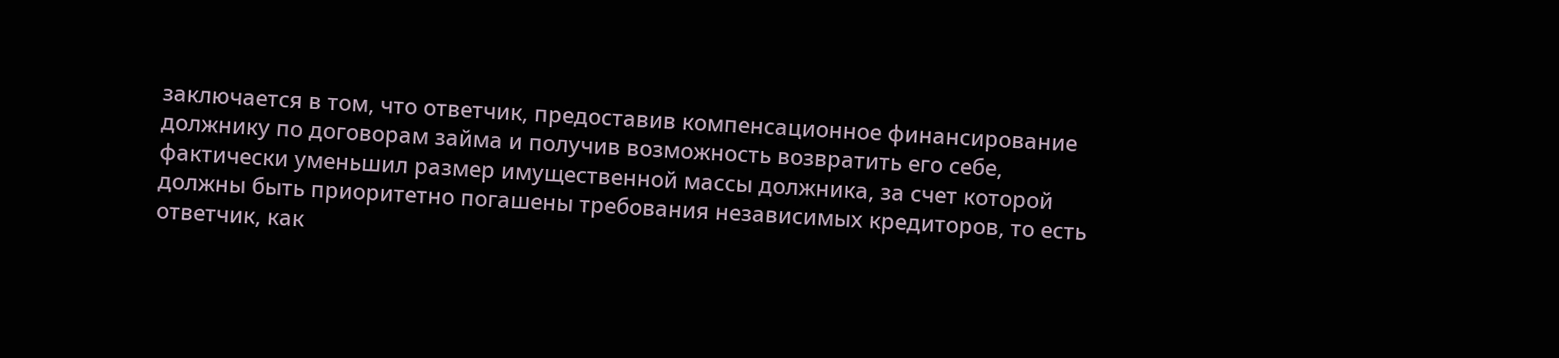заключается в том, что ответчик, предоставив компенсационное финансирование должнику по договорам займа и получив возможность возвратить его себе, фактически уменьшил размер имущественной массы должника, за счет которой должны быть приоритетно погашены требования независимых кредиторов, то есть ответчик, как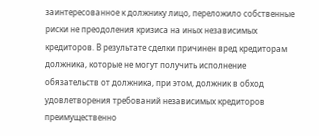заинтересованное к должнику лицо, переложило собственные риски не преодоления кризиса на иных независимых кредиторов. В результате сделки причинен вред кредиторам должника, которые не могут получить исполнение обязательств от должника, при этом, должник в обход удовлетворения требований независимых кредиторов преимущественно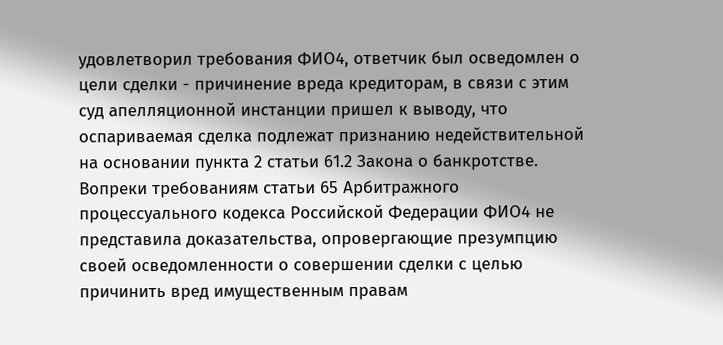удовлетворил требования ФИО4, ответчик был осведомлен о цели сделки - причинение вреда кредиторам, в связи с этим суд апелляционной инстанции пришел к выводу, что оспариваемая сделка подлежат признанию недействительной на основании пункта 2 статьи 61.2 Закона о банкротстве. Вопреки требованиям статьи 65 Арбитражного процессуального кодекса Российской Федерации ФИО4 не представила доказательства, опровергающие презумпцию своей осведомленности о совершении сделки с целью причинить вред имущественным правам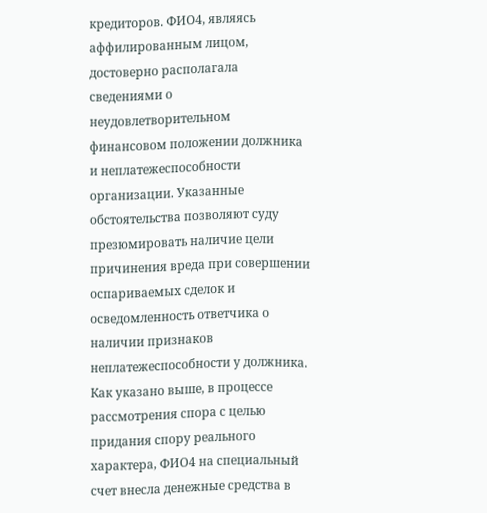кредиторов. ФИО4, являясь аффилированным лицом, достоверно располагала сведениями о неудовлетворительном финансовом положении должника и неплатежеспособности организации. Указанные обстоятельства позволяют суду презюмировать наличие цели причинения вреда при совершении оспариваемых сделок и осведомленность ответчика о наличии признаков неплатежеспособности у должника. Как указано выше, в процессе рассмотрения спора с целью придания спору реального характера, ФИО4 на специальный счет внесла денежные средства в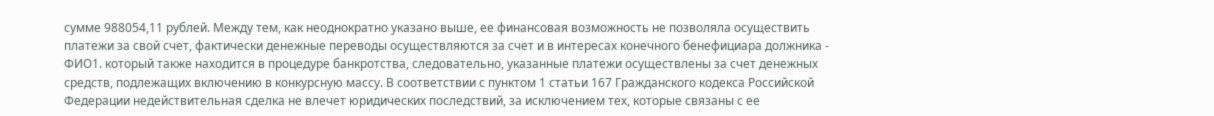сумме 988054,11 рублей. Между тем, как неоднократно указано выше, ее финансовая возможность не позволяла осуществить платежи за свой счет, фактически денежные переводы осуществляются за счет и в интересах конечного бенефициара должника - ФИО1. который также находится в процедуре банкротства, следовательно, указанные платежи осуществлены за счет денежных средств, подлежащих включению в конкурсную массу. В соответствии с пунктом 1 статьи 167 Гражданского кодекса Российской Федерации недействительная сделка не влечет юридических последствий, за исключением тех, которые связаны с ее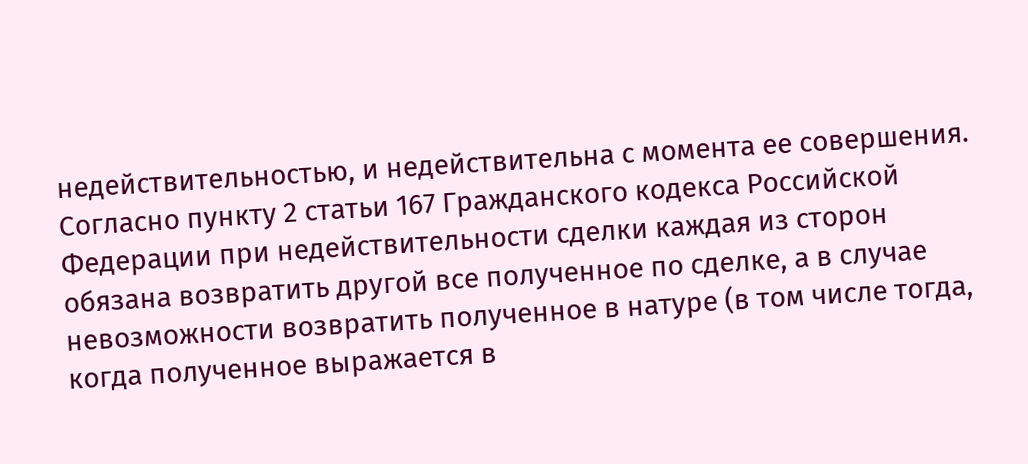недействительностью, и недействительна с момента ее совершения. Согласно пункту 2 статьи 167 Гражданского кодекса Российской Федерации при недействительности сделки каждая из сторон обязана возвратить другой все полученное по сделке, а в случае невозможности возвратить полученное в натуре (в том числе тогда, когда полученное выражается в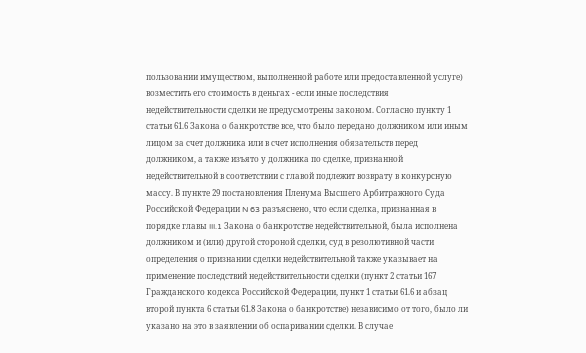пользовании имуществом, выполненной работе или предоставленной услуге) возместить его стоимость в деньгах - если иные последствия недействительности сделки не предусмотрены законом. Согласно пункту 1 статьи 61.6 Закона о банкротстве все, что было передано должником или иным лицом за счет должника или в счет исполнения обязательств перед должником, а также изъято у должника по сделке, признанной недействительной в соответствии с главой подлежит возврату в конкурсную массу. В пункте 29 постановления Пленума Высшего Арбитражного Суда Российской Федерации N 63 разъяснено, что если сделка, признанная в порядке главы III.1 Закона о банкротстве недействительной, была исполнена должником и (или) другой стороной сделки, суд в резолютивной части определения о признании сделки недействительной также указывает на применение последствий недействительности сделки (пункт 2 статьи 167 Гражданского кодекса Российской Федерации, пункт 1 статьи 61.6 и абзац второй пункта 6 статьи 61.8 Закона о банкротстве) независимо от того, было ли указано на это в заявлении об оспаривании сделки. В случае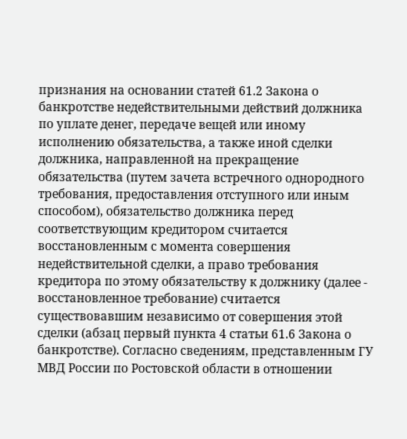признания на основании статей 61.2 Закона о банкротстве недействительными действий должника по уплате денег, передаче вещей или иному исполнению обязательства, а также иной сделки должника, направленной на прекращение обязательства (путем зачета встречного однородного требования, предоставления отступного или иным способом), обязательство должника перед соответствующим кредитором считается восстановленным с момента совершения недействительной сделки, а право требования кредитора по этому обязательству к должнику (далее - восстановленное требование) считается существовавшим независимо от совершения этой сделки (абзац первый пункта 4 статьи 61.6 Закона о банкротстве). Согласно сведениям, представленным ГУ МВД России по Ростовской области в отношении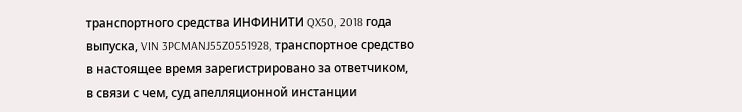транспортного средства ИНФИНИТИ QX50, 2018 года выпуска, VIN 3PCMANJ55Z0551928, транспортное средство в настоящее время зарегистрировано за ответчиком, в связи с чем, суд апелляционной инстанции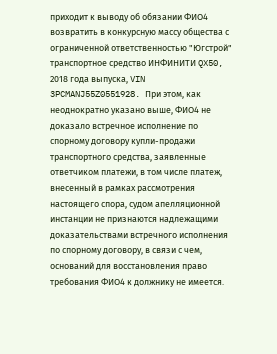приходит к выводу об обязании ФИО4 возвратить в конкурсную массу общества с ограниченной ответственностью "Югстрой" транспортное средство ИНФИНИТИ QX50, 2018 года выпуска, VIN 3PCMANJ55Z0551928. При этом, как неоднократно указано выше, ФИО4 не доказало встречное исполнение по спорному договору купли-продажи транспортного средства, заявленные ответчиком платежи, в том числе платеж, внесенный в рамках рассмотрения настоящего спора, судом апелляционной инстанции не признаются надлежащими доказательствами встречного исполнения по спорному договору, в связи с чем, оснований для восстановления право требования ФИО4 к должнику не имеется.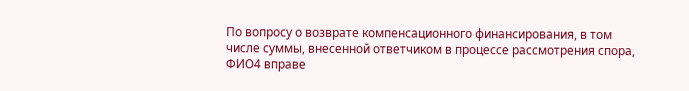По вопросу о возврате компенсационного финансирования, в том числе суммы, внесенной ответчиком в процессе рассмотрения спора, ФИО4 вправе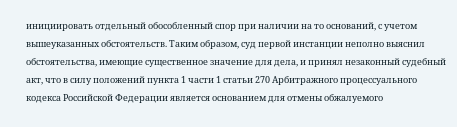инициировать отдельный обособленный спор при наличии на то оснований, с учетом вышеуказанных обстоятельств. Таким образом, суд первой инстанции неполно выяснил обстоятельства, имеющие существенное значение для дела, и принял незаконный судебный акт, что в силу положений пункта 1 части 1 статьи 270 Арбитражного процессуального кодекса Российской Федерации является основанием для отмены обжалуемого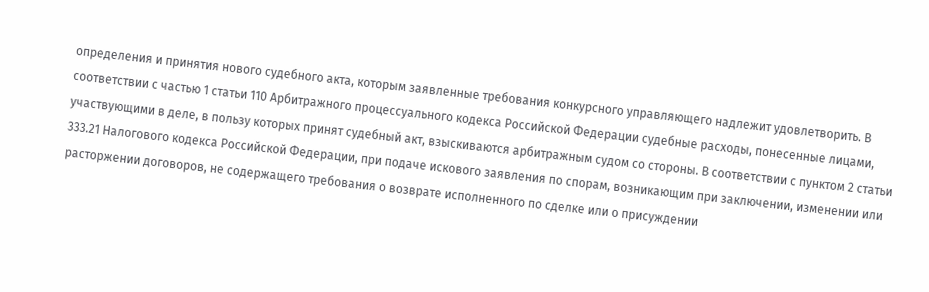определения и принятия нового судебного акта, которым заявленные требования конкурсного управляющего надлежит удовлетворить. В соответствии с частью 1 статьи 110 Арбитражного процессуального кодекса Российской Федерации судебные расходы, понесенные лицами, участвующими в деле, в пользу которых принят судебный акт, взыскиваются арбитражным судом со стороны. В соответствии с пунктом 2 статьи 333.21 Налогового кодекса Российской Федерации, при подаче искового заявления по спорам, возникающим при заключении, изменении или расторжении договоров, не содержащего требования о возврате исполненного по сделке или о присуждении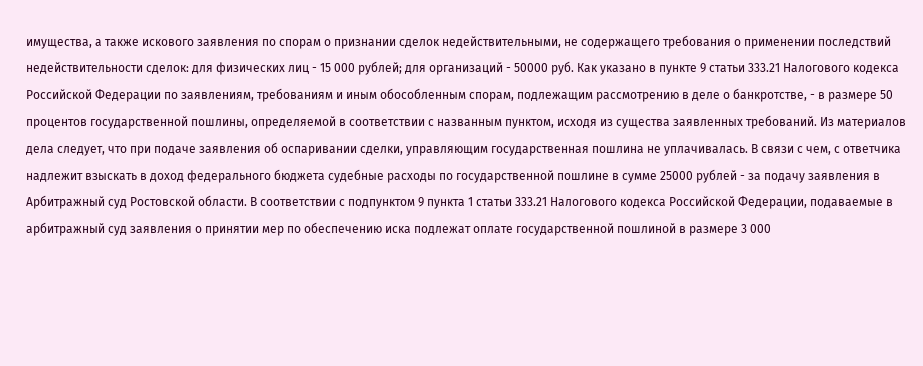имущества, а также искового заявления по спорам о признании сделок недействительными, не содержащего требования о применении последствий недействительности сделок: для физических лиц - 15 000 рублей; для организаций - 50000 руб. Как указано в пункте 9 статьи 333.21 Налогового кодекса Российской Федерации по заявлениям, требованиям и иным обособленным спорам, подлежащим рассмотрению в деле о банкротстве, - в размере 50 процентов государственной пошлины, определяемой в соответствии с названным пунктом, исходя из существа заявленных требований. Из материалов дела следует, что при подаче заявления об оспаривании сделки, управляющим государственная пошлина не уплачивалась. В связи с чем, с ответчика надлежит взыскать в доход федерального бюджета судебные расходы по государственной пошлине в сумме 25000 рублей - за подачу заявления в Арбитражный суд Ростовской области. В соответствии с подпунктом 9 пункта 1 статьи 333.21 Налогового кодекса Российской Федерации, подаваемые в арбитражный суд заявления о принятии мер по обеспечению иска подлежат оплате государственной пошлиной в размере 3 000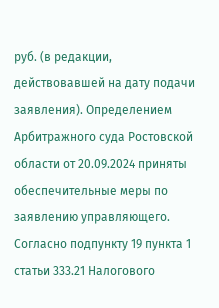руб. (в редакции, действовавшей на дату подачи заявления). Определением Арбитражного суда Ростовской области от 20.09.2024 приняты обеспечительные меры по заявлению управляющего. Согласно подпункту 19 пункта 1 статьи 333.21 Налогового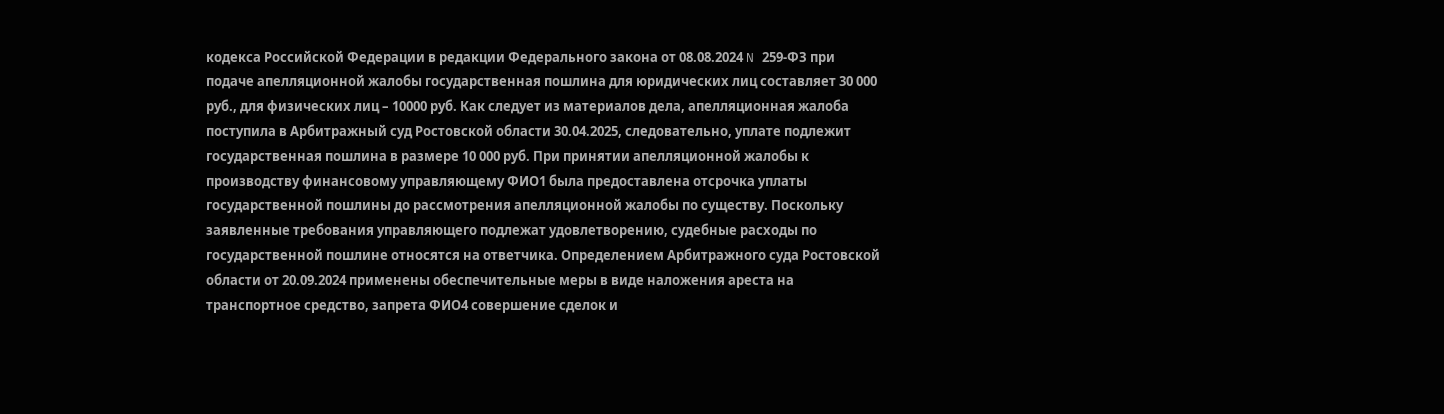кодекса Российской Федерации в редакции Федерального закона от 08.08.2024 N 259-ФЗ при подаче апелляционной жалобы государственная пошлина для юридических лиц составляет 30 000 руб., для физических лиц – 10000 руб. Как следует из материалов дела, апелляционная жалоба поступила в Арбитражный суд Ростовской области 30.04.2025, следовательно, уплате подлежит государственная пошлина в размере 10 000 руб. При принятии апелляционной жалобы к производству финансовому управляющему ФИО1 была предоставлена отсрочка уплаты государственной пошлины до рассмотрения апелляционной жалобы по существу. Поскольку заявленные требования управляющего подлежат удовлетворению, судебные расходы по государственной пошлине относятся на ответчика. Определением Арбитражного суда Ростовской области от 20.09.2024 применены обеспечительные меры в виде наложения ареста на транспортное средство, запрета ФИО4 совершение сделок и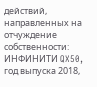действий, направленных на отчуждение собственности: ИНФИНИТИ QX50, год выпуска 2018,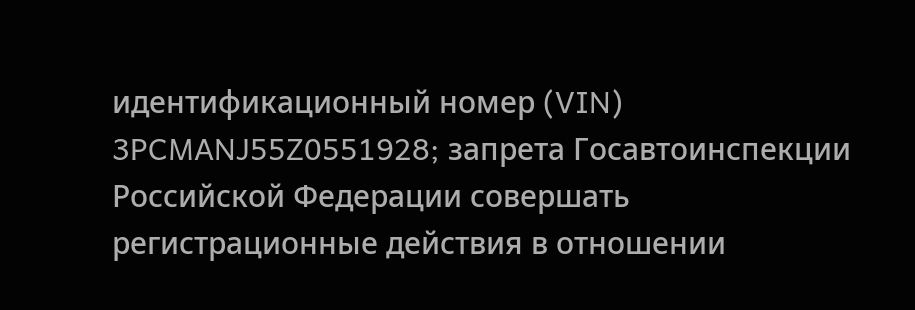идентификационный номер (VIN) 3PCMANJ55Z0551928; запрета Госавтоинспекции Российской Федерации совершать регистрационные действия в отношении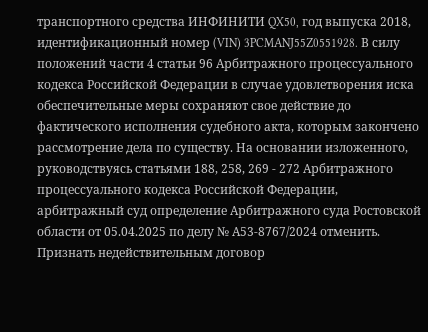транспортного средства ИНФИНИТИ QX50, год выпуска 2018, идентификационный номер (VIN) 3PCMANJ55Z0551928. В силу положений части 4 статьи 96 Арбитражного процессуального кодекса Российской Федерации в случае удовлетворения иска обеспечительные меры сохраняют свое действие до фактического исполнения судебного акта, которым закончено рассмотрение дела по существу. На основании изложенного, руководствуясь статьями 188, 258, 269 - 272 Арбитражного процессуального кодекса Российской Федерации, арбитражный суд определение Арбитражного суда Ростовской области от 05.04.2025 по делу № А53-8767/2024 отменить. Признать недействительным договор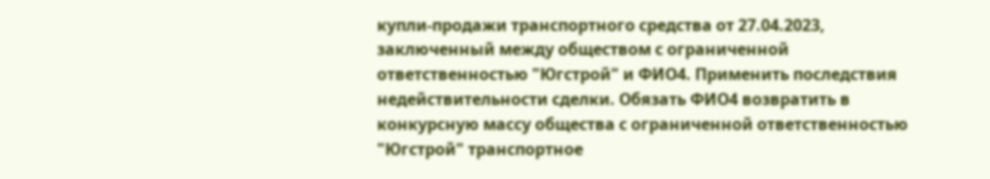купли-продажи транспортного средства от 27.04.2023, заключенный между обществом с ограниченной ответственностью "Югстрой" и ФИО4. Применить последствия недействительности сделки. Обязать ФИО4 возвратить в конкурсную массу общества с ограниченной ответственностью "Югстрой" транспортное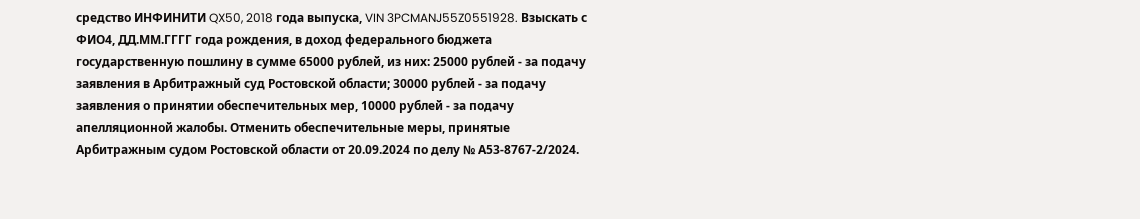средство ИНФИНИТИ QX50, 2018 года выпуска, VIN 3PCMANJ55Z0551928. Взыскать с ФИО4, ДД.ММ.ГГГГ года рождения, в доход федерального бюджета государственную пошлину в сумме 65000 рублей, из них: 25000 рублей - за подачу заявления в Арбитражный суд Ростовской области; 30000 рублей - за подачу заявления о принятии обеспечительных мер, 10000 рублей - за подачу апелляционной жалобы. Отменить обеспечительные меры, принятые Арбитражным судом Ростовской области от 20.09.2024 по делу № А53-8767-2/2024.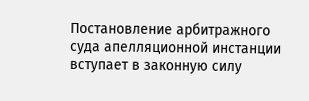Постановление арбитражного суда апелляционной инстанции вступает в законную силу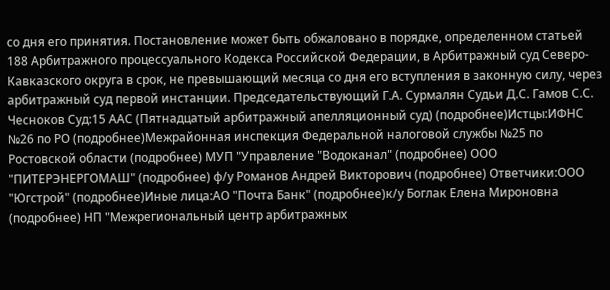со дня его принятия. Постановление может быть обжаловано в порядке, определенном статьей 188 Арбитражного процессуального Кодекса Российской Федерации, в Арбитражный суд Северо-Кавказского округа в срок, не превышающий месяца со дня его вступления в законную силу, через арбитражный суд первой инстанции. Председательствующий Г.А. Сурмалян Судьи Д.С. Гамов С.С. Чесноков Суд:15 ААС (Пятнадцатый арбитражный апелляционный суд) (подробнее)Истцы:ИФНС №26 по РО (подробнее)Межрайонная инспекция Федеральной налоговой службы №25 по Ростовской области (подробнее) МУП "Управление "Водоканал" (подробнее) ООО "ПИТЕРЭНЕРГОМАШ" (подробнее) ф/у Романов Андрей Викторович (подробнее) Ответчики:ООО "Югстрой" (подробнее)Иные лица:АО "Почта Банк" (подробнее)к/у Боглак Елена Мироновна (подробнее) НП "Межрегиональный центр арбитражных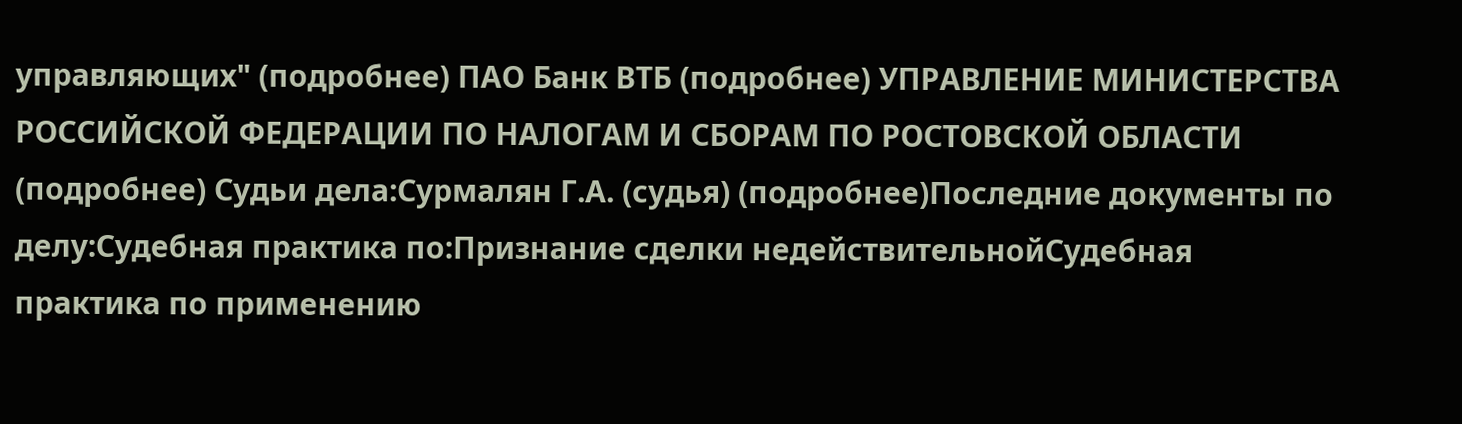управляющих" (подробнее) ПАО Банк ВТБ (подробнее) УПРАВЛЕНИЕ МИНИСТЕРСТВА РОССИЙСКОЙ ФЕДЕРАЦИИ ПО НАЛОГАМ И СБОРАМ ПО РОСТОВСКОЙ ОБЛАСТИ (подробнее) Судьи дела:Сурмалян Г.А. (судья) (подробнее)Последние документы по делу:Судебная практика по:Признание сделки недействительнойСудебная практика по применению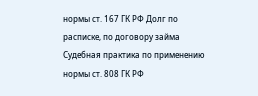нормы ст. 167 ГК РФ Долг по расписке, по договору займа Судебная практика по применению нормы ст. 808 ГК РФ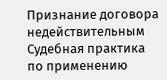Признание договора недействительным Судебная практика по применению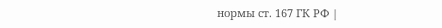нормы ст. 167 ГК РФ |